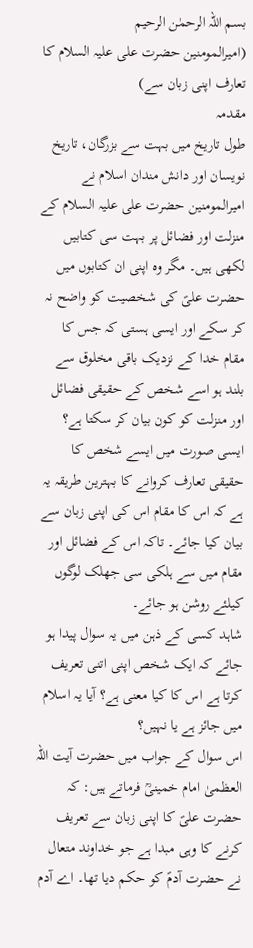بسم اللہ الرحمٰن الرحیم
(امیرالمومنین حضرت علی علیہ السلام کا تعارف اپنی زبان سے)
مقدمہ
طول تاریخ میں بہت سے بزرگان، تاریخ نویسان اور دانش مندان اسلام نے امیرالمومنین حضرت علی علیہ السلام کے منزلت اور فضائل پر بہت سی کتابیں لکھی ہیں۔ مگر وہ اپنی ان کتابوں میں حضرت علیؑ کی شخصیت کو واضح نہ کر سکے اور ایسی ہستی کہ جس کا مقام خدا کے نزدیک باقی مخلوق سے بلند ہو اسے شخص کے حقیقی فضائل اور منزلت کو کون بیان کر سکتا ہے؟ ایسی صورت میں ایسے شخص کا حقیقی تعارف کروانے کا بہترین طریقہ یہ ہے کہ اس کا مقام اس کی اپنی زبان سے بیان کیا جائے۔ تاکہ اس کے فضائل اور مقام میں سے ہلکی سی جھلک لوگوں کیلئے روشن ہو جائے۔
شاہد کسی کے ذہن میں یہ سوال پیدا ہو جائے کہ ایک شخص اپنی اتنی تعریف کرتا ہے اس کا کیا معنی ہے؟ آیا یہ اسلام میں جائز ہے یا نہیں؟
اس سوال کے جواب میں حضرت آیت اللہ العظمیٰ امام خمینیؒ فرماتے ہیں: کہ حضرت علیؑ کا اپنی زبان سے تعریف کرنے کا وہی مبدا ہے جو خداوند متعال نے حضرت آدمؑ کو حکم دیا تھا۔ اے آدم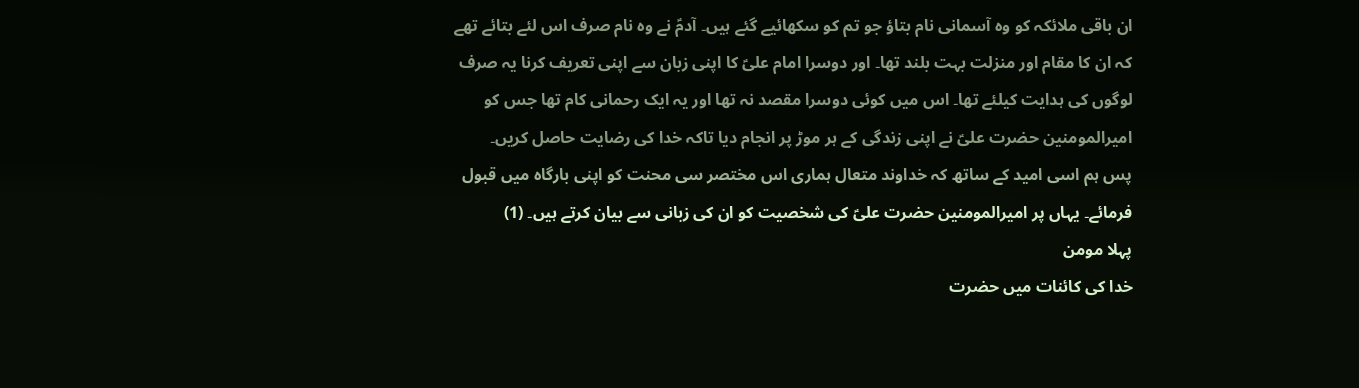ان باقی ملائکہ کو وہ آسمانی نام بتاؤ جو تم کو سکھائیے گئے ہیں۔ آدمؑ نے وہ نام صرف اس لئے بتائے تھے کہ ان کا مقام اور منزلت بہت بلند تھا۔ اور دوسرا امام علیؑ کا اپنی زبان سے اپنی تعریف کرنا یہ صرف لوگوں کی ہدایت کیلئے تھا۔ اس میں کوئی دوسرا مقصد نہ تھا اور یہ ایک رحمانی کام تھا جس کو امیرالمومنین حضرت علیؑ نے اپنی زندگی کے ہر موڑ پر انجام دیا تاکہ خدا کی رضایت حاصل کریں۔
پس ہم اسی امید کے ساتھ کہ خداوند متعال ہماری اس مختصر سی محنت کو اپنی بارگاہ میں قبول فرمائے۔ یہاں پر امیرالمومنین حضرت علیؑ کی شخصیت کو ان کی زبانی سے بیان کرتے ہیں۔ (1)
پہلا مومن
خدا کی کائنات میں حضرت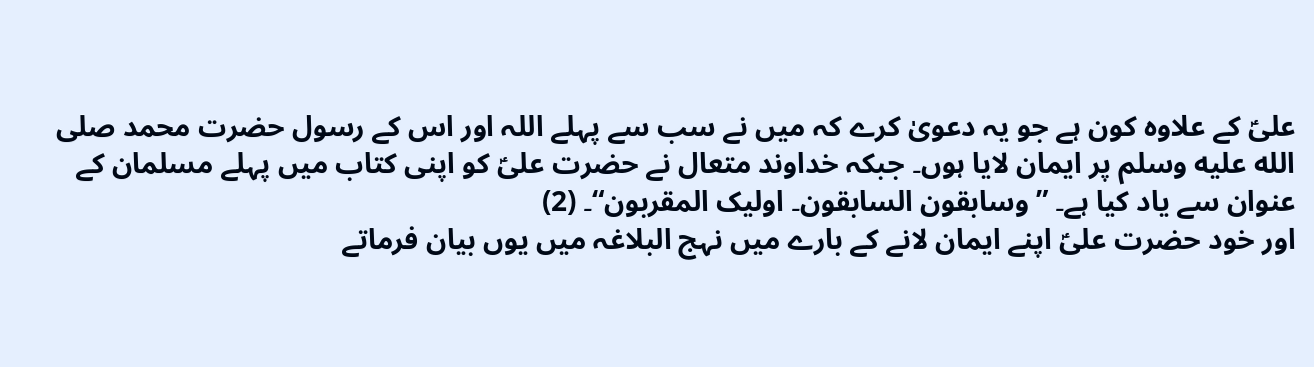علیؑ کے علاوہ کون ہے جو یہ دعویٰ کرے کہ میں نے سب سے پہلے اللہ اور اس کے رسول حضرت محمد صلى الله عليه وسلم پر ایمان لایا ہوں۔ جبکہ خداوند متعال نے حضرت علیؑ کو اپنی کتاب میں پہلے مسلمان کے عنوان سے یاد کیا ہے۔ ”وسابقون السابقون۔ اولیک المقربون“۔ (2)
اور خود حضرت علیؑ اپنے ایمان لانے کے بارے میں نہج البلاغہ میں یوں بیان فرماتے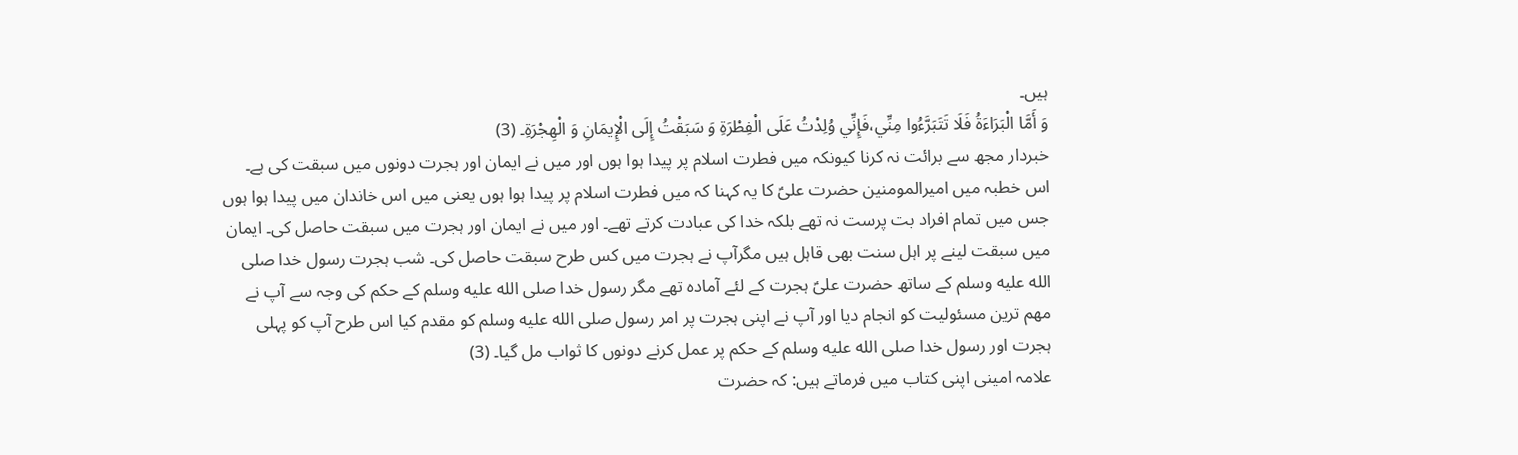ہیں۔
وَ أَمَّا الْبَرَاءَةُ فَلَا تَتَبَرَّءُوا مِنِّي،فَإِنِّي وُلِدْتُ عَلَى الْفِطْرَةِ وَ سَبَقْتُ إِلَى الْإِيمَانِ وَ الْهِجْرَةِ۔ (3)
خبردار مجھ سے برائت نہ کرنا کیونکہ میں فطرت اسلام پر پیدا ہوا ہوں اور میں نے ایمان اور ہجرت دونوں میں سبقت کی ہے۔
اس خطبہ میں امیرالمومنین حضرت علیؑ کا یہ کہنا کہ میں فطرت اسلام پر پیدا ہوا ہوں یعنی میں اس خاندان میں پیدا ہوا ہوں جس میں تمام افراد بت پرست نہ تھے بلکہ خدا کی عبادت کرتے تھے۔ اور میں نے ایمان اور ہجرت میں سبقت حاصل کی۔ ایمان میں سبقت لینے پر اہل سنت بھی قاہل ہیں مگرآپ نے ہجرت میں کس طرح سبقت حاصل کی۔ شب ہجرت رسول خدا صلى الله عليه وسلم کے ساتھ حضرت علیؑ ہجرت کے لئے آمادہ تھے مگر رسول خدا صلى الله عليه وسلم کے حکم کی وجہ سے آپ نے مھم ترین مسئولیت کو انجام دیا اور آپ نے اپنی ہجرت پر امر رسول صلى الله عليه وسلم کو مقدم کیا اس طرح آپ کو پہلی ہجرت اور رسول خدا صلى الله عليه وسلم کے حکم پر عمل کرنے دونوں کا ثواب مل گیا۔ (3)
علامہ امینی اپنی کتاب میں فرماتے ہیں: کہ حضرت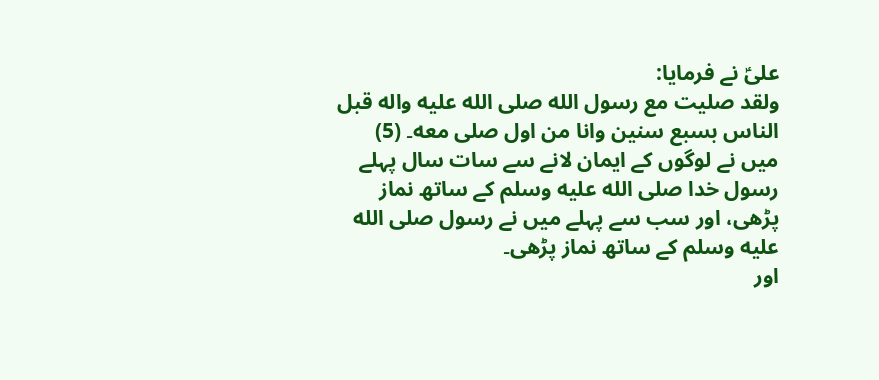علیؑ نے فرمایا:
ولقد صلیت مع رسول الله صلی الله علیه واله قبل الناس بسبع سنین وانا من اول صلی معه۔ (5)
میں نے لوگوں کے ایمان لانے سے سات سال پہلے رسول خدا صلى الله عليه وسلم کے ساتھ نماز پڑھی، اور سب سے پہلے میں نے رسول صلى الله عليه وسلم کے ساتھ نماز پڑھی۔
اور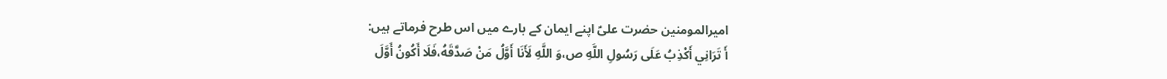امیرالمومنین حضرت علیؑ اپنے ایمان کے بارے میں اس طرح فرماتے ہیں:
أَ تَرَانِي أَكْذِبُ عَلَى رَسُولِ اللَّهِ ص،وَ اللَّهِ لَأَنَا أَوَّلُ مَنْ صَدَّقَهُ،فَلَا أَكُونُ أَوَّلَ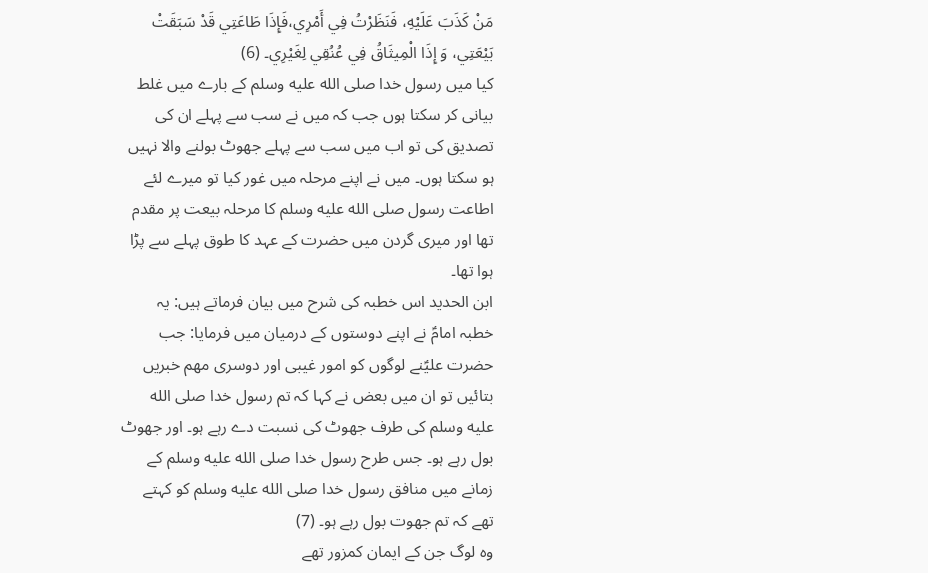مَنْ كَذَبَ عَلَيْهِ، فَنَظَرْتُ فِي أَمْرِي،فَإِذَا طَاعَتِي قَدْ سَبَقَتْ بَيْعَتِي، وَ إِذَا الْمِيثَاقُ فِي عُنُقِي لِغَيْرِي۔ (6)
کیا میں رسول خدا صلى الله عليه وسلم کے بارے میں غلط بیانی کر سکتا ہوں جب کہ میں نے سب سے پہلے ان کی تصدیق کی تو اب میں سب سے پہلے جھوٹ بولنے والا نہیں ہو سکتا ہوں۔ میں نے اپنے مرحلہ میں غور کیا تو میرے لئے اطاعت رسول صلى الله عليه وسلم کا مرحلہ بیعت پر مقدم تھا اور میری گردن میں حضرت کے عہد کا طوق پہلے سے پڑا ہوا تھا۔
ابن الحدید اس خطبہ کی شرح میں بیان فرماتے ہیں: یہ خطبہ امامؑ نے اپنے دوستوں کے درمیان میں فرمایا: جب حضرت علیؑنے لوگوں کو امور غیبی اور دوسری مھم خبریں بتائیں تو ان میں بعض نے کہا کہ تم رسول خدا صلى الله عليه وسلم کی طرف جھوٹ کی نسبت دے رہے ہو۔ اور جھوٹ بول رہے ہو۔ جس طرح رسول خدا صلى الله عليه وسلم کے زمانے میں منافق رسول خدا صلى الله عليه وسلم کو کہتے تھے کہ تم جھوت بول رہے ہو۔ (7)
وہ لوگ جن کے ایمان کمزور تھے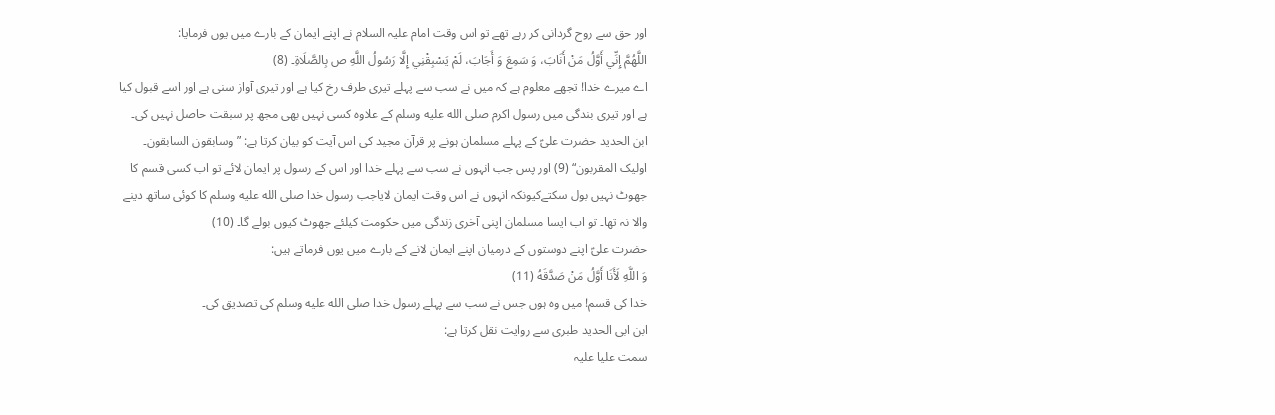اور حق سے روح گردانی کر رہے تھے تو اس وقت امام علیہ السلام نے اپنے ایمان کے بارے میں یوں فرمایا:
اللَّهُمَّ إِنِّي أَوَّلُ مَنْ أَنَابَ، وَ سَمِعَ وَ أَجَابَ، لَمْ يَسْبِقْنِي إِلَّا رَسُولُ اللَّهِ ص بِالصَّلَاةِ۔ (8)
اے میرے خدا! تجھے معلوم ہے کہ میں نے سب سے پہلے تیری طرف رخ کیا ہے اور تیری آواز سنی ہے اور اسے قبول کیا ہے اور تیری بندگی میں رسول اکرم صلى الله عليه وسلم کے علاوہ کسی نہیں بھی مجھ پر سبقت حاصل نہیں کی۔
ابن الحدید حضرت علیؑ کے پہلے مسلمان ہونے پر قرآن مجید کی اس آیت کو بیان کرتا ہے: ”وسابقون السابقون۔ اولیک المقربون“ (9) اور پس جب انہوں نے سب سے پہلے خدا اور اس کے رسول پر ایمان لائے تو اب کسی قسم کا جھوٹ نہیں بول سکتےکیونکہ انہوں نے اس وقت ایمان لایاجب رسول خدا صلى الله عليه وسلم کا کوئی ساتھ دینے والا نہ تھا۔ تو اب ایسا مسلمان اپنی آخری زندگی میں حکومت کیلئے جھوٹ کیوں بولے گا۔ (10)
حضرت علیؑ اپنے دوستوں کے درمیان اپنے ایمان لانے کے بارے میں یوں فرماتے ہیں:
وَ اللَّهِ لَأَنَا أَوَّلُ مَنْ صَدَّقَهُ (11)
خدا کی قسم! میں وہ ہوں جس نے سب سے پہلے رسول خدا صلى الله عليه وسلم کی تصدیق کی۔
ابن ابی الحدید طبری سے روایت نقل کرتا ہے:
سمت علیا علیہ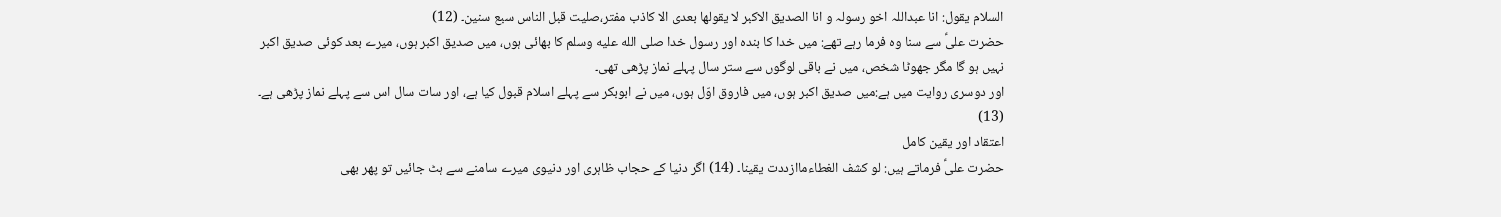السلام یقول: انا عبداللہ اخو رسولہ و انا الصدیق الاکبر لا یقولھا بعدی الا کاذب مفتر،صلیت قبل الناس سبع سنین۔ (12)
حضرت علیؑ سے سنا وہ فرما رہے تھے: میں خدا کا بندہ اور رسول خدا صلى الله عليه وسلم کا بھائی ہوں، میں صدیق اکبر ہوں، میرے بعد کوئی صدیق اکبر نہیں ہو گا مگر جھوٹا شخص، میں نے باقی لوگوں سے ستر سال پہلے نماز پڑھی تھی۔
اور دوسری روایت میں ہے:میں صدیق اکبر ہوں، میں فاروق اوّل ہوں، میں نے ابوبکر سے پہلے اسلام قبول کیا ہے، اور سات سال اس سے پہلے نماز پڑھی ہے۔ (13)
اعتقاد اور یقین کامل
حضرت علیؑ فرماتے ہیں: لو کشف الغطاءماازددت یقینا۔ (14) اگر دنیا کے حجاب ظاہری اور دنیوی میرے سامنے سے ہٹ جائیں تو پھر بھی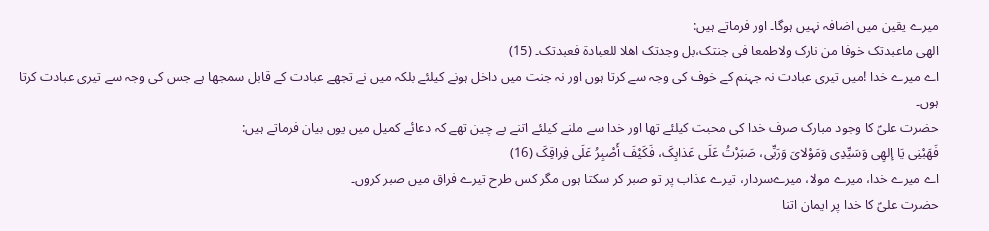میرے یقین میں اضافہ نہیں ہوگا۔ اور فرماتے ہیں:
الهی ماعبدتک خوفا من نارک ولاطمعا فی جنتک،بل وجدتک اهلا للعبادۃ فعبدتک۔ (15)
اے میرے خدا !میں تیری عبادت نہ جہنم کے خوف کی وجہ سے کرتا ہوں اور نہ جنت میں داخل ہونے کیلئے بلکہ میں نے تجھے عبادت کے قابل سمجھا ہے جس کی وجہ سے تیری عبادت کرتا ہوں۔
حضرت علیؑ کا وجود مبارک صرف خدا کی محبت کیلئے تھا اور خدا سے ملنے کیلئے اتنے بے چین تھے کہ دعائے کمیل میں یوں بیان فرماتے ہیں:
فَھَبْنِی یَا إلھِی وَسَیِّدِی وَمَوْلایَ وَرَبِّی، صَبَرْتُ عَلَی عَذابِکَ، فَکَیْفَ أَصْبِرُ عَلَی فِراقِکَ (16)
اے میرے خدا، میرے مولا، میرےسردار، تیرے عذاب پر تو صبر کر سکتا ہوں مگر کس طرح تیرے فراق میں صبر کروں۔
حضرت علیؑ کا خدا پر ایمان اتنا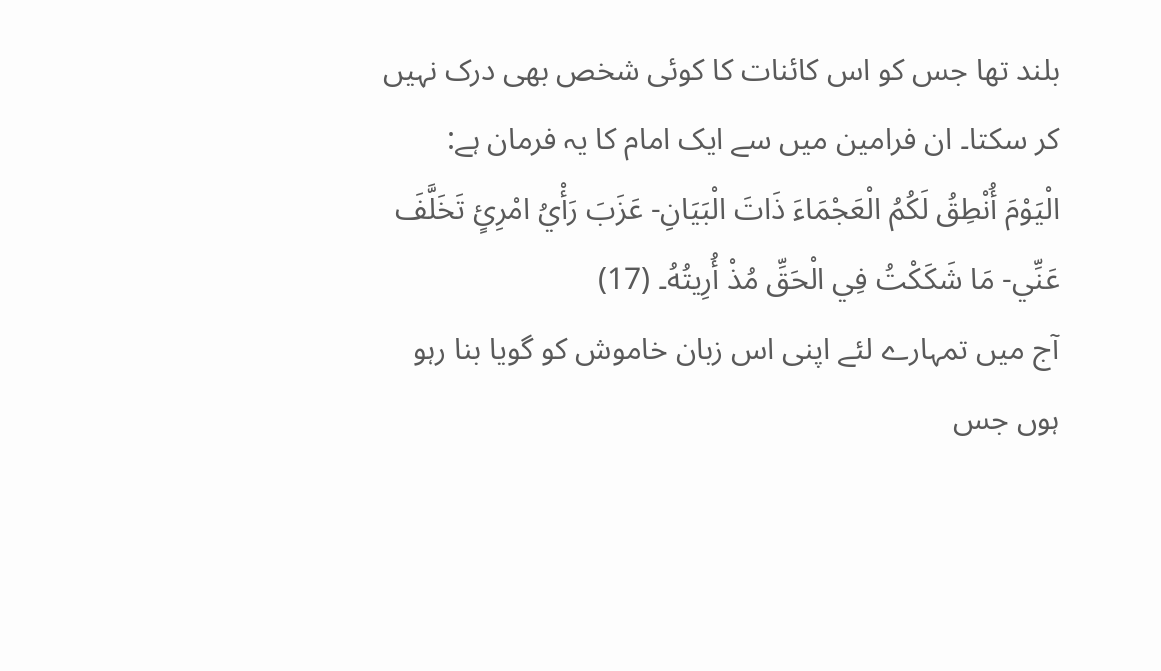بلند تھا جس کو اس کائنات کا کوئی شخص بھی درک نہیں کر سکتا۔ ان فرامین میں سے ایک امام کا یہ فرمان ہے:
الْيَوْمَ أُنْطِقُ لَكُمُ الْعَجْمَاءَ ذَاتَ الْبَيَانِ- عَزَبَ رَأْيُ امْرِئٍ تَخَلَّفَ عَنِّي- مَا شَكَكْتُ فِي الْحَقِّ مُذْ أُرِيتُهُ۔ (17)
آج میں تمہارے لئے اپنی اس زبان خاموش کو گویا بنا رہو ہوں جس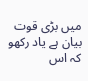میں بڑی قوت بیان ہے یاد رکھو کہ اس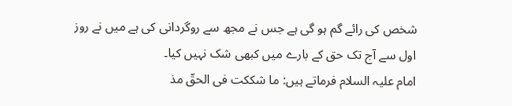شخص کی رائے گم ہو گی ہے جس نے مجھ سے روگردانی کی ہے میں نے روز اول سے آج تک حق کے بارے میں کبھی شک نہیں کیا۔
امام علیہ السلام فرماتے ہیں: ما شككت فى الحقّ مذ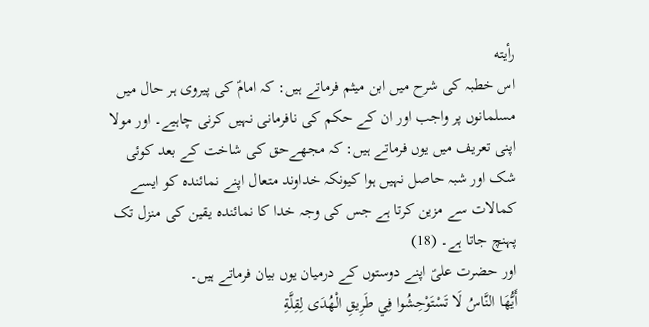رأيته
اس خطبہ کی شرح میں ابن میثم فرماتے ہیں: کہ امامؑ کی پیروی ہر حال میں مسلمانوں پر واجب اور ان کے حکم کی نافرمانی نہیں کرنی چاہیے۔ اور مولا اپنی تعریف میں یوں فرماتے ہیں: کہ مجھےحق کی شاخت کے بعد کوئی شک اور شبہ حاصل نہیں ہوا کیونکہ خداوند متعال اپنے نمائندہ کو ایسے کمالات سے مزین کرتا ہے جس کی وجہ خدا کا نمائندہ یقین کی منزل تک پہنچ جاتا ہے۔ (18)
اور حضرت علیؑ اپنے دوستوں کے درمیان یوں بیان فرماتے ہیں۔
أَيُّهَا النَّاسُ لَا تَسْتَوْحِشُوا فِي طَرِيقِ الْهُدَى لِقِلَّةِ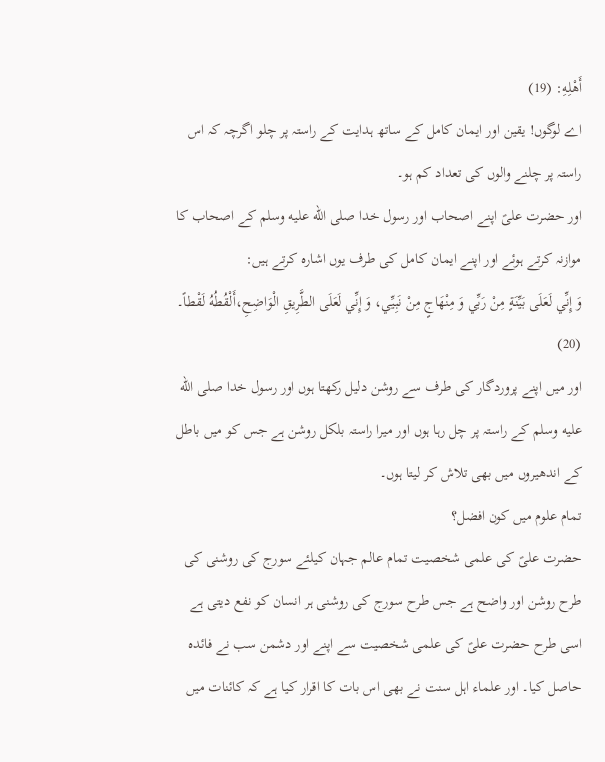أَهْلِهِ: (19)
اے لوگوں! یقین اور ایمان کامل کے ساتھ ہدایت کے راستہ پر چلو اگرچہ کہ اس راستہ پر چلنے والوں کی تعداد کم ہو۔
اور حضرت علیؑ اپنے اصحاب اور رسول خدا صلى الله عليه وسلم کے اصحاب کا موازنہ کرتے ہوئے اور اپنے ایمان کامل کی طرف یوں اشارہ کرتے ہیں:
وَ إِنِّي لَعَلَى بَيِّنَةٍ مِنْ رَبِّي وَ مِنْهَاجٍ مِنْ نَبِيِّي، وَ إِنِّي لَعَلَى الطَّرِيقِ الْوَاضِحِ،أَلْقُطُهُ لَقْطاً۔ (20)
اور میں اپنے پروردگار کی طرف سے روشن دلیل رکھتا ہوں اور رسول خدا صلى الله عليه وسلم کے راستہ پر چل رہا ہوں اور میرا راستہ بلکل روشن ہے جس کو میں باطل کے اندھیروں میں بھی تلاش کر لیتا ہوں۔
تمام علوم میں کون افضل؟
حضرت علیؑ کی علمی شخصیت تمام عالم جہان کیلئے سورج کی روشنی کی طرح روشن اور واضح ہے جس طرح سورج کی روشنی ہر انسان کو نفع دیتی ہے اسی طرح حضرت علیؑ کی علمی شخصیت سے اپنے اور دشمن سب نے فائدہ حاصل کیا۔ اور علماء اہل سنت نے بھی اس بات کا اقرار کیا ہے کہ کائنات میں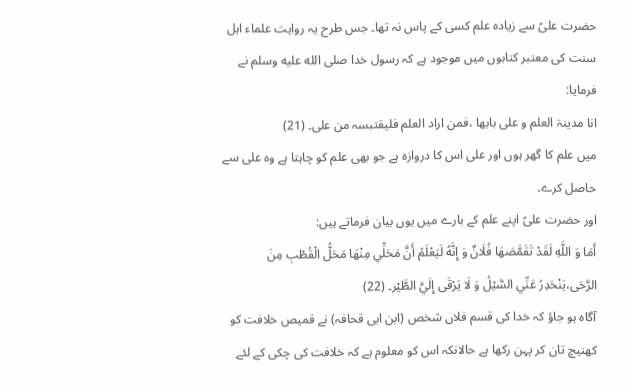حضرت علیؑ سے زیادہ علم کسی کے پاس نہ تھا۔ جس طرح یہ روایت علماء اہل سنت کی معتبر کتابوں میں موجود ہے کہ رسول خدا صلى الله عليه وسلم نے فرمایا:
انا مدینۃ العلم و علی بابھا ،فمن اراد العلم فلیقتبسہ من علی۔ (21)
میں علم کا گھر ہوں اور علی اس کا دروازہ ہے جو بھی علم کو چاہتا ہے وہ علی سے حاصل کرے۔
اور حضرت علیؑ اپنے علم کے بارے میں یوں بیان فرماتے ہیں:
أَمَا وَ اللَّهِ لَقَدْ تَقَمَّصَهَا فُلَانٌ وَ إِنَّهُ لَيَعْلَمُ أَنَّ مَحَلِّي مِنْهَا مَحَلُّ الْقُطْبِ مِنَ الرَّحَى،يَنْحَدِرُ عَنِّي السَّيْلُ وَ لَا يَرْقَى إِلَيَّ الطَّيْر۔ (22)
آگاہ ہو جاؤ کہ خدا کی قسم فلاں شخص (ابن ابی قحافہ) نے قمیص خلافت کو کھنیچ تان کر پہن رکھا ہے حالانکہ اس کو معلوم ہے کہ خلافت کی چکی کے لئے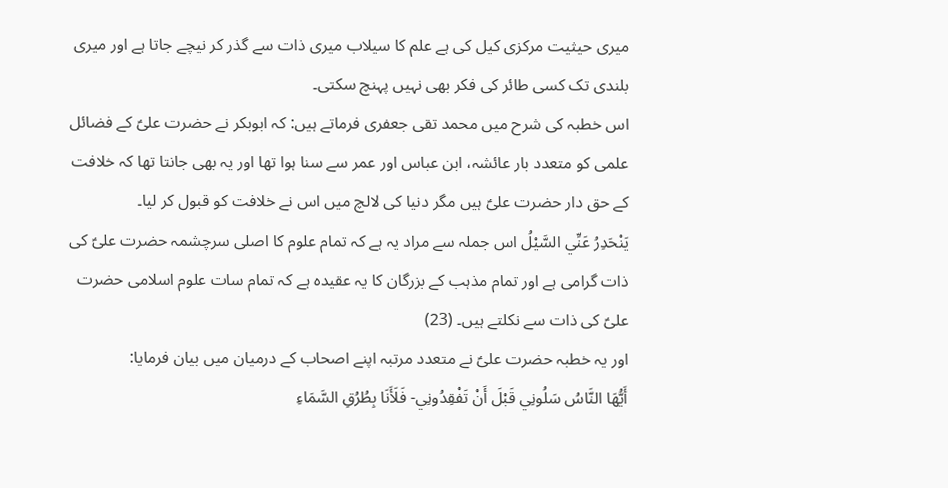میری حیثیت مرکزی کیل کی ہے علم کا سیلاب میری ذات سے گذر کر نیچے جاتا ہے اور میری بلندی تک کسی طائر کی فکر بھی نہیں پہنچ سکتی۔
اس خطبہ کی شرح میں محمد تقی جعفری فرماتے ہیں: کہ ابوبکر نے حضرت علیؑ کے فضائل علمی کو متعدد بار عائشہ، ابن عباس اور عمر سے سنا ہوا تھا اور یہ بھی جانتا تھا کہ خلافت کے حق دار حضرت علیؑ ہیں مگر دنیا کی لالچ میں اس نے خلافت کو قبول کر لیا۔
يَنْحَدِرُ عَنِّي السَّيْلُ اس جملہ سے مراد یہ ہے کہ تمام علوم کا اصلی سرچشمہ حضرت علیؑ کی ذات گرامی ہے اور تمام مذہب کے بزرگان کا یہ عقیدہ ہے کہ تمام سات علوم اسلامی حضرت علیؑ کی ذات سے نکلتے ہیں۔ (23)
اور یہ خطبہ حضرت علیؑ نے متعدد مرتبہ اپنے اصحاب کے درمیان میں بیان فرمایا:
أَيُّهَا النَّاسُ سَلُونِي قَبْلَ أَنْ تَفْقِدُونِي- فَلَأَنَا بِطُرُقِ السَّمَاءِ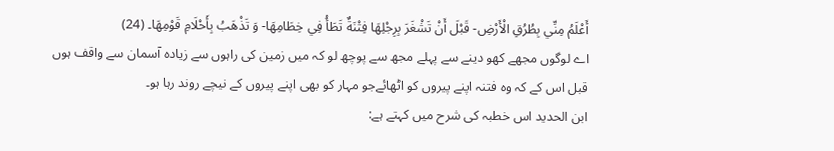أَعْلَمُ مِنِّي بِطُرُقِ الْأَرْضِ- قَبْلَ أَنْ تَشْغَرَ بِرِجْلِهَا فِتْنَةٌ تَطَأُ فِي خِطَامِهَا- وَ تَذْهَبُ بِأَحْلَامِ قَوْمِهَا۔ (24)
اے لوگوں مجھے کھو دینے سے پہلے مجھ سے پوچھ لو کہ میں زمین کی راہوں سے زیادہ آسمان سے واقف ہوں قبل اس کے کہ وہ فتنہ اپنے پیروں کو اٹھائےجو مہار کو بھی اپنے پیروں کے نیچے روند رہا ہو۔
ابن الحدید اس خطبہ کی شرح میں کہتے ہے: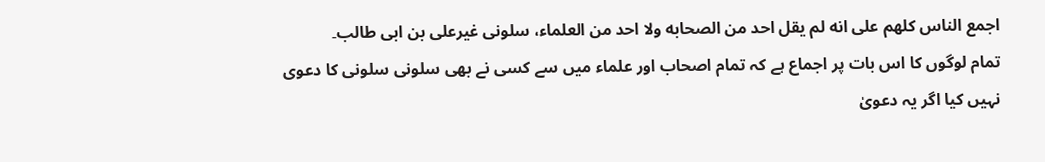اجمع الناس کلهم علی انه لم یقل احد من الصحابه ولا احد من العلماء، سلونی غیرعلی بن ابی طالب۔
تمام لوگوں کا اس بات پر اجماع ہے کہ تمام اصحاب اور علماء میں سے کسی نے بھی سلونی سلونی کا دعوی نہیں کیا اگر یہ دعویٰ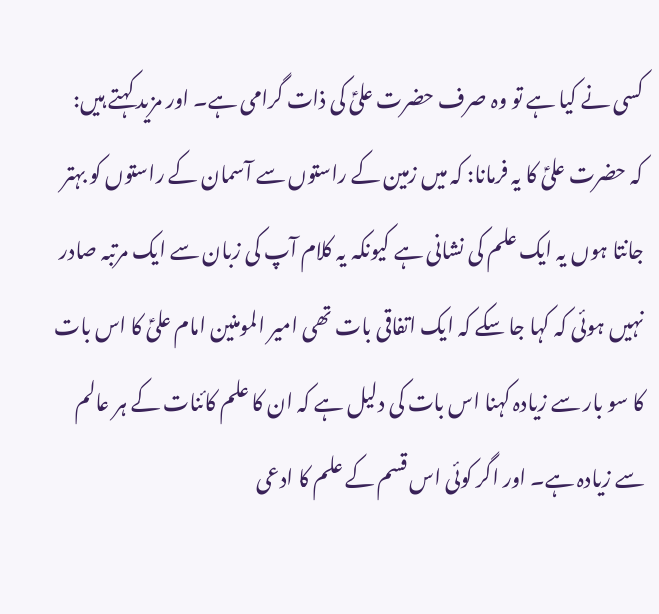کسی نے کیا ہے تو وہ صرف حضرت علیؑ کی ذات گرامی ہے۔ اور مزید کہتے ہیں: کہ حضرت علیؑ کا یہ فرمانا: کہ میں زمین کے راستوں سے آسمان کے راستوں کو بہتر جانتا ہوں یہ ایک علم کی نشانی ہے کیونکہ یہ کلام آپ کی زبان سے ایک مرتبہ صادر نہیں ہوئی کہ کہا جا سکے کہ ایک اتفاقی بات تھی امیر المومنین امام علیؑ کا اس بات کا سو بار سے زیادہ کہنا اس بات کی دلیل ہے کہ ان کا علم کائنات کے ہر عالم سے زیادہ ہے۔ اور اگر کوئی اس قسم کے علم کا ادعی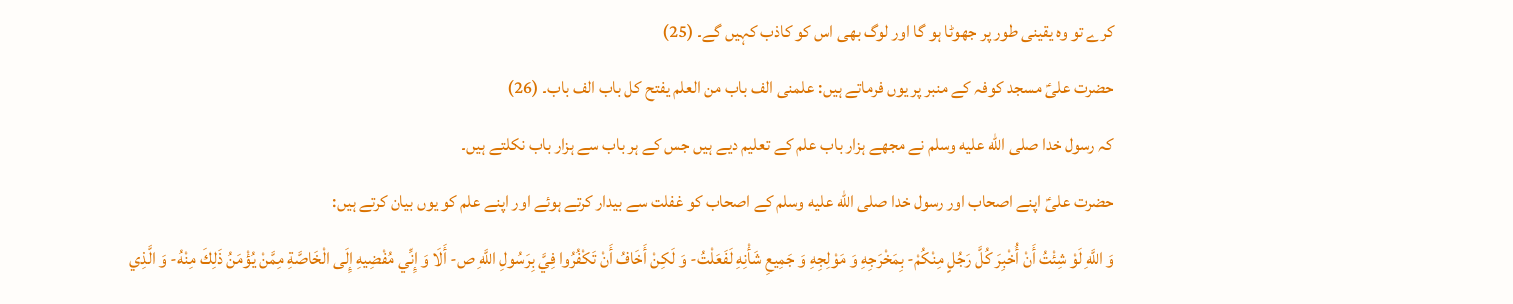کرے تو وہ یقینی طور پر جھوٹا ہو گا اور لوگ بھی اس کو کاذب کہیں گے۔ (25)
حضرت علیؑ مسجد کوفہ کے منبر پر یوں فرماتے ہیں: علمنی الف باب من العلم یفتح کل باب الف باب۔ (26)
کہ رسول خدا صلى الله عليه وسلم نے مجھے ہزار باب علم کے تعلیم دیے ہیں جس کے ہر باب سے ہزار باب نکلتے ہیں۔
حضرت علیؑ اپنے اصحاب اور رسول خدا صلى الله عليه وسلم کے اصحاب کو غفلت سے بیدار کرتے ہوئے اور اپنے علم کو یوں بیان کرتے ہیں:
وَ اللَّهِ لَوْ شِئْتُ أَنْ أُخْبِرَ كُلَّ رَجُلٍ مِنْكُمْ- بِمَخْرَجِهِ وَ مَوْلِجِهِ وَ جَمِيعِ شَأْنِهِ لَفَعَلْتُ- وَ لَكِنْ أَخَافُ أَنْ تَكْفُرُوا فِيَّ بِرَسُولِ اللَّهِ ص- أَلَا وَ إِنِّي مُفْضِيهِ إِلَى الْخَاصَّةِ مِمَّنْ يُؤْمَنُ ذَلِكَ مِنْهُ- وَ الَّذِي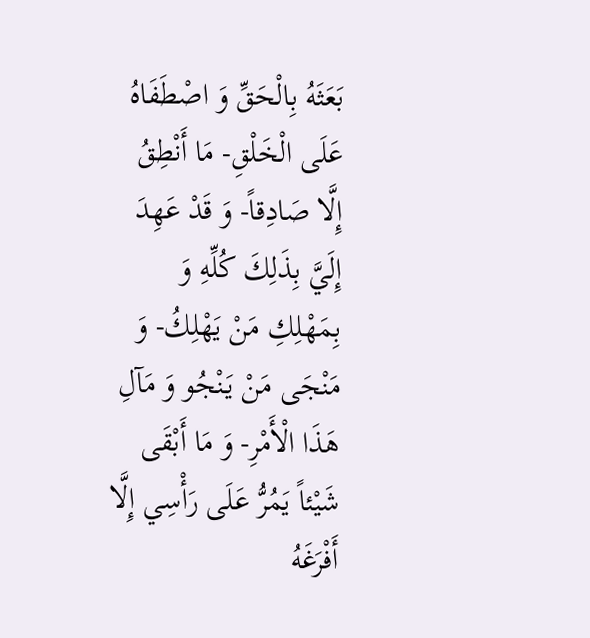بَعَثَهُ بِالْحَقِّ وَ اصْطَفَاهُ عَلَى الْخَلْقِ- مَا أَنْطِقُ إِلَّا صَادِقاً- وَ قَدْ عَهِدَ إِلَيَّ بِذَلِكَ كُلِّهِ وَ بِمَهْلِكِ مَنْ يَهْلِكُ- وَ مَنْجَى مَنْ يَنْجُو وَ مَآلِ هَذَا الْأَمْرِ- وَ مَا أَبْقَى شَيْئاً يَمُرُّ عَلَى رَأْسِي إِلَّا أَفْرَغَهُ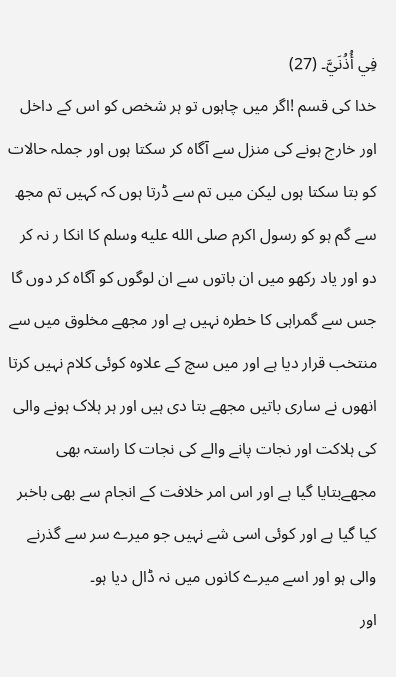فِي أُذُنَيَّ۔ (27)
خدا کی قسم !اگر میں چاہوں تو ہر شخص کو اس کے داخل اور خارج ہونے کی منزل سے آگاہ کر سکتا ہوں اور جملہ حالات کو بتا سکتا ہوں لیکن میں تم سے ڈرتا ہوں کہ کہیں تم مجھ سے گم ہو کو رسول اکرم صلى الله عليه وسلم کا انکا ر نہ کر دو اور یاد رکھو میں ان باتوں سے ان لوگوں کو آگاہ کر دوں گا جس سے گمراہی کا خطرہ نہیں ہے اور مجھے مخلوق میں سے منتخب قرار دیا ہے اور میں سچ کے علاوہ کوئی کلام نہیں کرتا انھوں نے ساری باتیں مجھے بتا دی ہیں اور ہر ہلاک ہونے والی کی ہلاکت اور نجات پانے والے کی نجات کا راستہ بھی مجھےبتایا گیا ہے اور اس امر خلافت کے انجام سے بھی باخبر کیا گیا ہے اور کوئی اسی شے نہیں جو میرے سر سے گذرنے والی ہو اور اسے میرے کانوں میں نہ ڈال دیا ہو۔
اور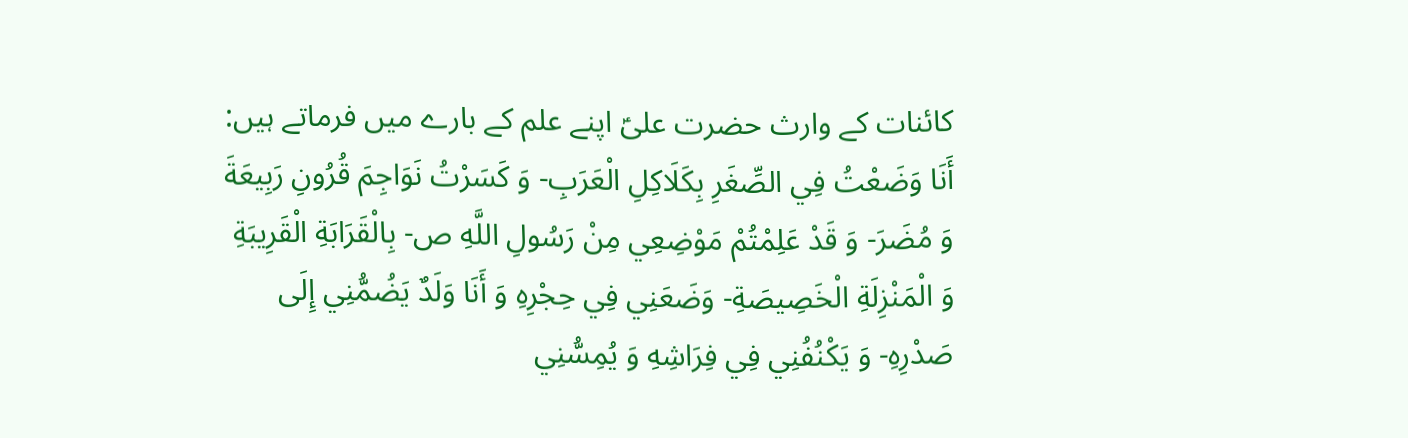کائنات کے وارث حضرت علیؑ اپنے علم کے بارے میں فرماتے ہیں:
أَنَا وَضَعْتُ فِي الصِّغَرِ بِكَلَاكِلِ الْعَرَبِ- وَ كَسَرْتُ نَوَاجِمَ قُرُونِ رَبِيعَةَ وَ مُضَرَ- وَ قَدْ عَلِمْتُمْ مَوْضِعِي مِنْ رَسُولِ اللَّهِ ص- بِالْقَرَابَةِ الْقَرِيبَةِ وَ الْمَنْزِلَةِ الْخَصِيصَةِ- وَضَعَنِي فِي حِجْرِهِ وَ أَنَا وَلَدٌ يَضُمُّنِي إِلَى صَدْرِهِ- وَ يَكْنُفُنِي فِي فِرَاشِهِ وَ يُمِسُّنِي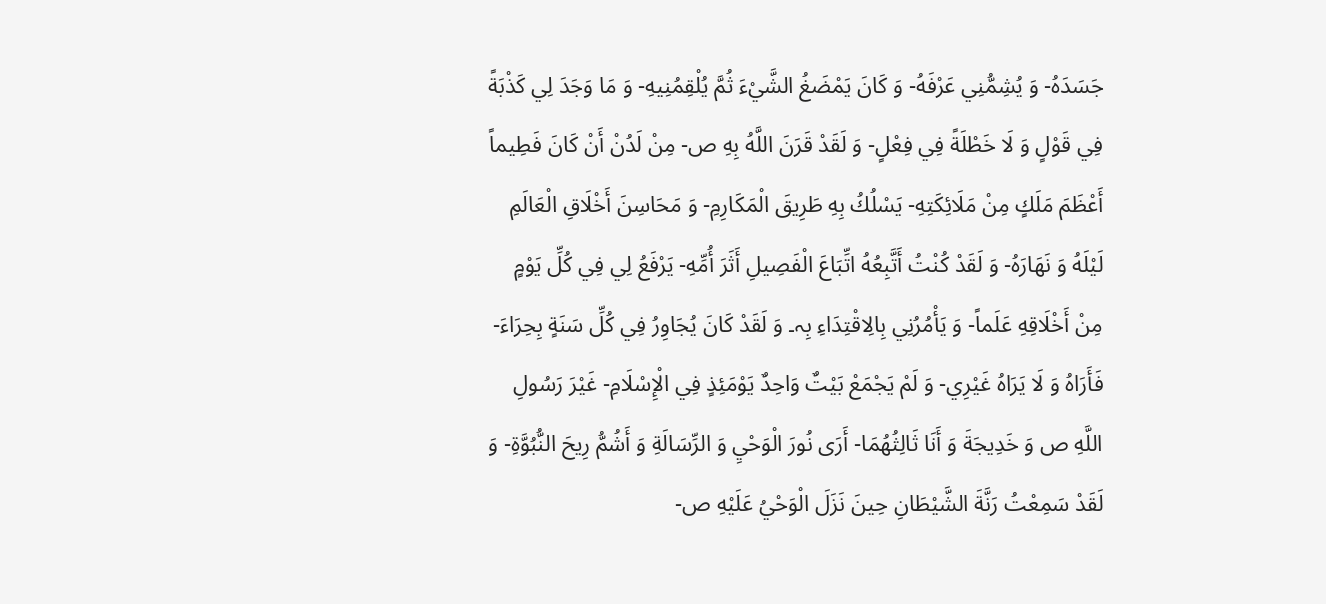جَسَدَهُ- وَ يُشِمُّنِي عَرْفَهُ- وَ كَانَ يَمْضَغُ الشَّيْءَ ثُمَّ يُلْقِمُنِيهِ- وَ مَا وَجَدَ لِي كَذْبَةً فِي قَوْلٍ وَ لَا خَطْلَةً فِي فِعْلٍ- وَ لَقَدْ قَرَنَ اللَّهُ بِهِ ص- مِنْ لَدُنْ أَنْ كَانَ فَطِيماً أَعْظَمَ مَلَكٍ مِنْ مَلَائِكَتِهِ- يَسْلُكُ بِهِ طَرِيقَ الْمَكَارِمِ- وَ مَحَاسِنَ أَخْلَاقِ الْعَالَمِ لَيْلَهُ وَ نَهَارَهُ- وَ لَقَدْ كُنْتُ أَتَّبِعُهُ اتِّبَاعَ الْفَصِيلِ أَثَرَ أُمِّهِ- يَرْفَعُ لِي فِي كُلِّ يَوْمٍ مِنْ أَخْلَاقِهِ عَلَماً- وَ يَأْمُرُنِي بِالِاقْتِدَاءِ بِہ۔ وَ لَقَدْ كَانَ يُجَاوِرُ فِي كُلِّ سَنَةٍ بِحِرَاءَ- فَأَرَاهُ وَ لَا يَرَاهُ غَيْرِي- وَ لَمْ يَجْمَعْ بَيْتٌ وَاحِدٌ يَوْمَئِذٍ فِي الْإِسْلَامِ- غَيْرَ رَسُولِ اللَّهِ ص وَ خَدِيجَةَ وَ أَنَا ثَالِثُهُمَا- أَرَى نُورَ الْوَحْيِ وَ الرِّسَالَةِ وَ أَشُمُّ رِيحَ النُّبُوَّةِ- وَ لَقَدْ سَمِعْتُ رَنَّةَ الشَّيْطَانِ حِينَ نَزَلَ الْوَحْيُ عَلَيْهِ ص-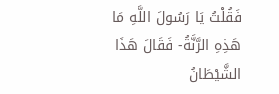فَقُلْتُ يَا رَسُولَ اللَّهِ مَا هَذِهِ الرَّنَّةُ- فَقَالَ هَذَا الشَّيْطَانُ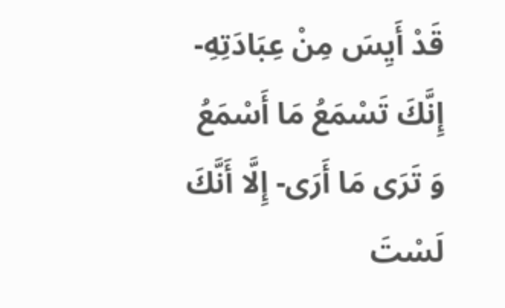قَدْ أَيِسَ مِنْ عِبَادَتِهِ- إِنَّكَ تَسْمَعُ مَا أَسْمَعُ وَ تَرَى مَا أَرَى- إِلَّا أَنَّكَ لَسْتَ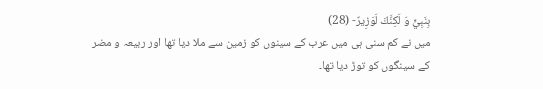بِنَبِيٍّ وَ لَكِنَّكَ لَوَزِيرٌ- (28)
میں نے کم سنی ہی میں عرب کے سینوں کو زمین سے ملا دیا تھا اور ربیعہ و مضر کے سینگوں کو توڑ دیا تھا۔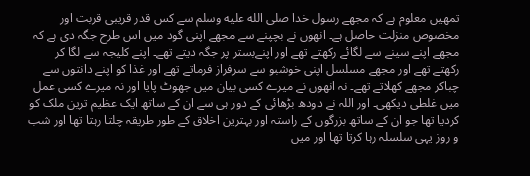تمھیں معلوم ہے کہ مجھے رسول خدا صلى الله عليه وسلم سے کس قدر قریبی قربت اور مخصوص منزلت حاصل ہے۔ انھوں نے بچپنے سے مجھے اپنی گود میں اس طرح جگہ دی ہے کہ مجھے اپنے سینے سے لگائے رکھتے تھے اور اپنےبستر پر جگہ دیتے تھے۔ اپنے کلیجہ سے لگا کر رکھتے تھے اور مجھے مسلسل اپنی خوشبو سے سرفراز فرماتے تھے اور غذا کو اپنے دانتوں سے چباکر مجھے کھلاتے تھے۔ نہ انھوں نے میرے کسی بیان میں جھوٹ پایا اور نہ میرے کسی عمل میں غلطی دیکھی۔ اور اللہ نے دودھ بڑھائی کے دور ہی سے ان کے ساتھ ایک عظیم ترین ملک کو کردیا تھا جو ان کے ساتھ بزرگوں کے راستہ اور بہترین اخلاق کے طور طریقہ چلتا رہتا تھا اور شب و روز یہی سلسلہ رہا کرتا تھا اور میں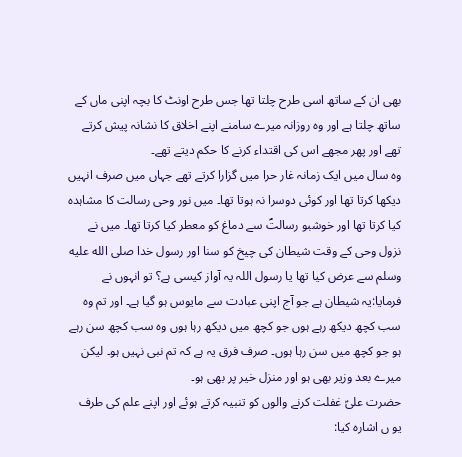بھی ان کے ساتھ اسی طرح چلتا تھا جس طرح اونٹ کا بچہ اپنی ماں کے ساتھ چلتا ہے اور وہ روزانہ میرے سامنے اپنے اخلاق کا نشانہ پیش کرتے تھے اور پھر مجھے اس کی اقتداء کرنے کا حکم دیتے تھے۔
وہ سال میں ایک زمانہ غار حرا میں گزارا کرتے تھے جہاں میں صرف انہیں دیکھا کرتا تھا اور کوئی دوسرا نہ ہوتا تھا۔ میں نور وحی رسالت کا مشاہدہ کیا کرتا تھا اور خوشبو رسالتؐ سے دماغ کو معطر کیا کرتا تھا۔ میں نے نزول وحی کے وقت شیطان کی چیخ کو سنا اور رسول خدا صلى الله عليه وسلم سے عرض کیا تھا یا رسول اللہ یہ آواز کیسی ہے؟ تو انہوں نے فرمایا:یہ شیطان ہے جو آج اپنی عبادت سے مایوس ہو گیا ہے۔ اور تم وہ سب کچھ دیکھ رہے ہوں جو کچھ میں دیکھ رہا ہوں وہ سب کچھ سن رہے ہو جو کچھ میں سن رہا ہوں۔ صرف فرق یہ ہے کہ تم نبی نہیں ہو۔ لیکن میرے بعد وزیر بھی ہو اور منزل خیر پر بھی ہو۔
حضرت علیؑ غفلت کرنے والوں کو تنبیہ کرتے ہوئے اور اپنے علم کی طرف یو ں اشارہ کیا: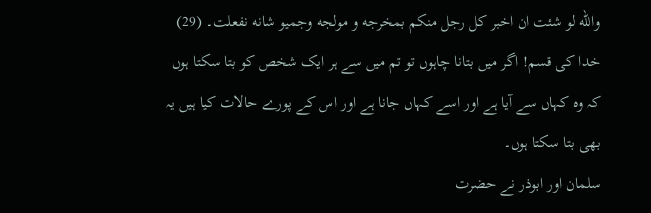والله لو شئت ان اخبر کل رجل منکم بمخرجه و مولجه وجمیو شانه نفعلت۔ (29)
خدا کی قسم! اگر میں بتانا چاہوں تو تم میں سے ہر ایک شخص کو بتا سکتا ہوں کہ وہ کہاں سے آیا ہے اور اسے کہاں جانا ہے اور اس کے پورے حالات کیا ہیں یہ بھی بتا سکتا ہوں۔
سلمان اور ابوذر نے حضرت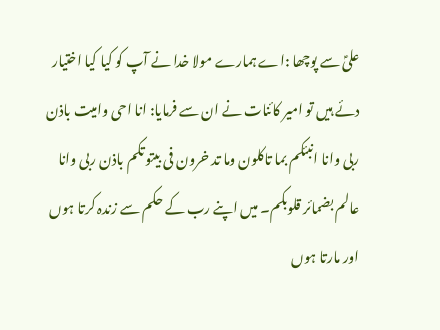علیؑ سے پوچھا :اے ہمارے مولا خدا نے آپ کو کیا کیا اختیار دئے ہیں تو امیر کائنات نے ان سے فرمایا: انا احی وامیت باذن ربی وانا انبئکم بما تاکلون وما تد خرون فی بیتو تکم باذن ربی وانا عالم بضمائر قلوبکم۔ میں اپنے رب کے حکم سے زندہ کرتا ہوں اور مارتا ہوں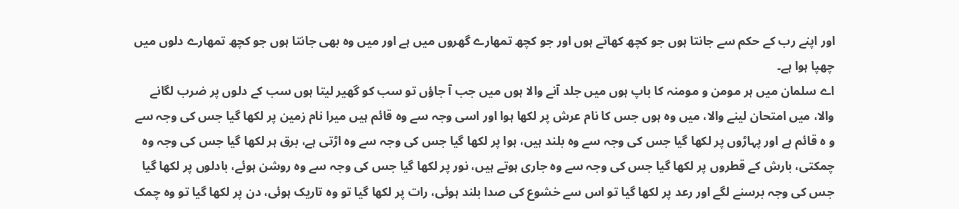اور اپنے رب کے حکم سے جانتا ہوں جو کچھ کھاتے ہوں اور جو کچھ تمھارے گھروں میں ہے اور میں وہ بھی جانتا ہوں جو کچھ تمھارے دلوں میں چھپا ہوا ہے۔
اے سلمان میں ہر مومن و مومنہ کا باپ ہوں میں جلد آنے والا ہوں میں جب آ جاؤں تو سب کو گھیر لیتا ہوں سب کے دلوں پر ضرب لگانے والا، میں امتحان لینے والا، میں وہ ہوں جس کا نام عرش پر لکھا ہوا اور اسی وجہ سے وہ قائم ہیں میرا نام زمین پر لکھا گیا جس کی وجہ سے و ہ قائم ہے اور پہاڑوں پر لکھا گیا جس کی وجہ سے وہ بلند ہیں، ہوا پر لکھا گیا جس کی وجہ سے وہ اڑتی ہے، برق ہر لکھا گیا جس کی وجہ وہ چمکتی، بارش کے قطروں پر لکھا گیا جس کی وجہ سے وہ جاری ہوتے ہیں، نور پر لکھا گیا جس کی وجہ سے وہ روشن ہوئے، بادلوں پر لکھا گیا جس کی وجہ برسنے لگے اور رعد پر لکھا گیا تو اس سے خشوع کی صدا بلند ہوئی، رات پر لکھا گیا تو وہ تاریک ہوئی، دن پر لکھا گیا تو وہ چمک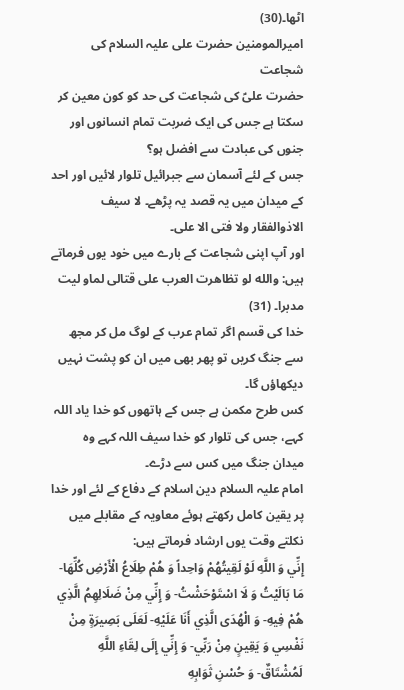اٹھا۔(30)
امیرالمومنین حضرت علی علیہ السلام کی شجاعت
حضرت علیؑ کی شجاعت کی حد کو کون معین کر سکتا ہے جس کی ایک ضربت تمام انسانوں اور جنوں کی عبادت سے افضل ہو؟
جس کے لئے آسمان سے جبرائیل تلوار لائیں اور احد کے میدان میں یہ قصد یہ پڑھے۔ لا سیف الاذوالفقار ولا فتی الا علی۔
اور آپ اپنی شجاعت کے بارے میں خود یوں فرماتے ہیں: والله لو تظاهرت العرب علی قتالی لماو لیت مدبرا۔ (31)
خدا کی قسم اگر تمام عرب کے لوگ مل کر مجھ سے جنگ کریں تو پھر بھی میں ان کو پشت نہیں دیکھاؤں گا۔
کس طرح مکمن ہے جس کے ہاتھوں کو خدا یاد اللہ کہے، جس کی تلوار کو خدا سیف اللہ کہے وہ میدان جنگ میں کس سے دڑے۔
امام علیہ السلام دین اسلام کے دفاع کے لئے اور خدا پر یقین کامل رکھتے ہوئے معاویہ کے مقابلے میں نکلتے وقت یوں ارشاد فرماتے ہیں:
إِنِّي وَ اللَّهِ لَوْ لَقِيتُهُمْ وَاحِداً وَ هُمْ طِلَاعُ الْأَرْضِ كُلِّهَا- مَا بَالَيْتُ وَ لَا اسْتَوْحَشْتُ- وَ إِنِّي مِنْ ضَلَالِهِمُ الَّذِي هُمْ فِيهِ- وَ الْهُدَى الَّذِي أَنَا عَلَيْهِ- لَعَلَى بَصِيرَةٍ مِنْ نَفْسِي وَ يَقِينٍ مِنْ رَبِّي- وَ إِنِّي إِلَى لِقَاءِ اللَّهِ لَمُشْتَاقٌ- وَ حُسْنِ ثَوَابِهِ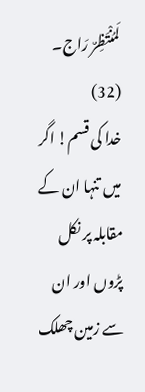لَمُنْتَظِرٌ رَاج۔ (32)
خدا کی قسم! اگر میں تنہا ان کے مقابلہ پر نکل پڑوں اور ان سے زمین چھلک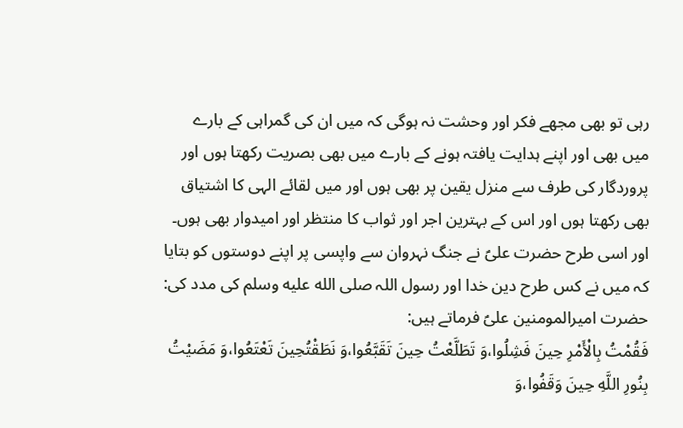رہی تو بھی مجھے فکر اور وحشت نہ ہوگی کہ میں ان کی گمراہی کے بارے میں بھی اور اپنے ہدایت یافتہ ہونے کے بارے میں بھی بصریت رکھتا ہوں اور پروردگار کی طرف سے منزل یقین پر بھی ہوں اور میں لقائے الہی کا اشتیاق بھی رکھتا ہوں اور اس کے بہترین اجر اور ثواب کا منتظر اور امیدوار بھی ہوں۔
اور اسی طرح حضرت علیؑ نے جنگ نہروان سے واپسی پر اپنے دوستوں کو بتایا کہ میں نے کس طرح دین خدا اور رسول اللہ صلى الله عليه وسلم کی مدد کی: حضرت امیرالمومنین علیؑ فرماتے ہیں:
فَقُمْتُ بِالْأَمْرِ حِينَ فَشِلُوا،وَ تَطَلَّعْتُ حِينَ تَقَبَّعُوا،وَ نَطَقْتُحِينَ تَعْتَعُوا،وَ مَضَيْتُ بِنُورِ اللَّهِ حِينَ وَقَفُوا،وَ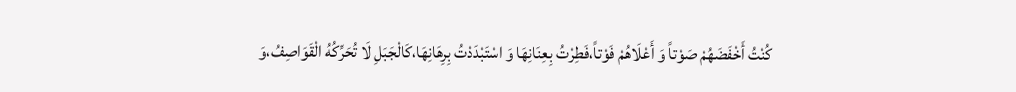كُنْتُ أَخْفَضَهُمْ صَوْتاً وَ أَعْلَاهُمْ فَوْتاً،فَطِرْتُ بِعِنَانِهَا وَ اسْتَبْدَدْتُ بِرِهَانِهَا،كَالْجَبَلِ لَا تُحَرِّكُهُ الْقَوَاصِفُ،وَ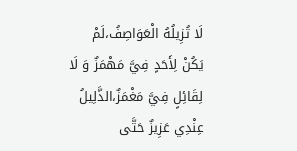لَا تُزِيلُهُ الْعَوَاصِفُ،لَمْ يَكُنْ لِأَحَدٍ فِيَّ مَهْمَزٌ وَ لَا لِقَائِلٍ فِيَّ مَغْمَزٌ،الذَّلِيلُ عِنْدِي عَزِيزٌ حَتَّى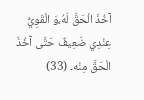آخُذَ الْحَقَّ لَهُ،وَ الْقَوِيُّ عِنْدِي ضَعِيفٌ حَتَّى آخُذَ الْحَقَّ مِنْه۔ (33)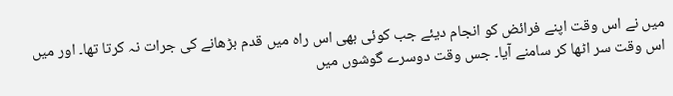میں نے اس وقت اپنے فرائض کو انجام دیئے جب کوئی بھی اس راہ میں قدم بڑھانے کی جرات نہ کرتا تھا۔ اور میں اس وقت سر اٹھا کر سامنے آیا۔ جس وقت دوسرے گوشوں میں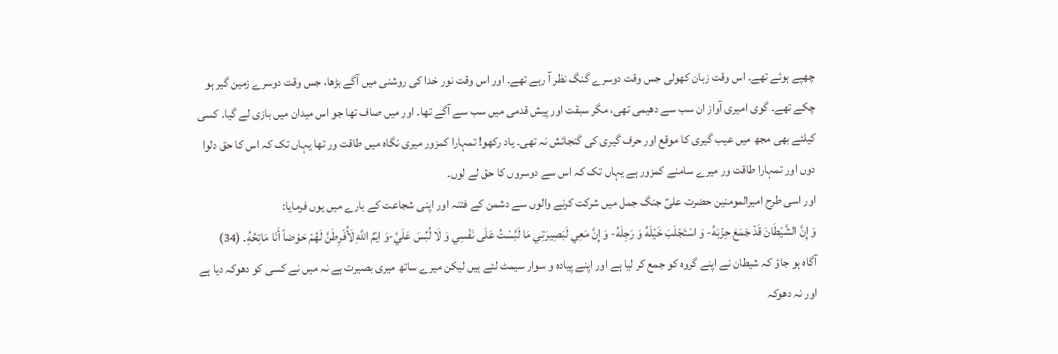چھپے ہوئے تھے۔ اس وقت زبان کھولی جس وقت دوسرے گنگ نظر آ رہے تھے۔ اور اس وقت نور خدا کی روشنی میں آگے بڑھا، جس وقت دوسرے زمین گیر ہو چکے تھے۔ گوی امیری آواز ان سب سے دھیمی تھی، مگر سبقت اور پیش قدمی میں سب سے آگے تھا۔ اور میں صاف تھا جو اس میدان میں بازی لے گیا۔ کسی کیلئے بھی مجھ میں عیب گیری کا موقع اور حرف گیری کی گنجائش نہ تھی۔ یاد رکھو! تمہارا کمزور میری نگاہ میں طاقت ور تھا یہاں تک کہ اس کا حق دلوا دوں اور تمہارا طاقت ور میرے سامنے کمزور ہے یہاں تک کہ اس سے دوسروں کا حق لے لوں۔
اور اسی طرح امیرالمومنین حضرت علیؑ جنگ جمل میں شرکت کرنے والوں سے دشمن کے فتنہ اور اپنی شجاعت کے بارے میں یوں فرمایا:
وَ إِنَّ الشَّيْطَانَ قَدْ جَمَعَ حِزْبَهُ- وَ اسْتَجْلَبَ خَيْلَهُ وَ رَجِلَهُ- وَ إِنَّ مَعِي لَبَصِيرَتِي مَا لَبَّسْتُ عَلَى نَفْسِي وَ لَا لُبِّسَ عَلَيَّ-وَ ايْمُ اللَّهِ لَأُفْرِطَنَّ لَهُمْ حَوْضاً أَنَا مَاتِحُهُِ۔ (34)
آگاہ ہو جاؤ کہ شیطان نے اپنے گروہ کو جمع کر لیا ہے اور اپنے پیادہ و سوار سیمٹ لئے ہیں لیکن میرے ساتھ میری بصیرت ہے نہ میں نے کسی کو دھوکہ دیا ہے اور نہ دھوکہ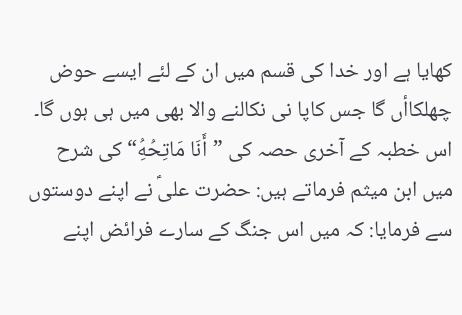کھایا ہے اور خدا کی قسم میں ان کے لئے ایسے حوض چھلکاأں گا جس کاپا نی نکالنے والا بھی میں ہی ہوں گا۔
اس خطبہ کے آخری حصہ کی ”أَنَا مَاتِحُهُِ“ کی شرح میں ابن میثم فرماتے ہیں: حضرت علیؑ نے اپنے دوستوں سے فرمایا: کہ میں اس جنگ کے سارے فرائض اپنے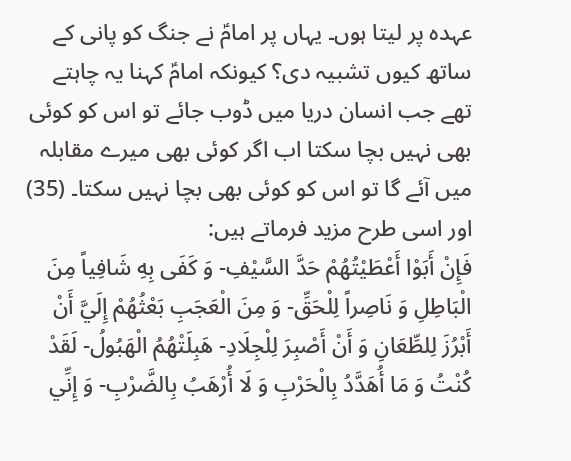عہدہ پر لیتا ہوں۔ یہاں پر امامؑ نے جنگ کو پانی کے ساتھ کیوں تشبیہ دی؟ کیونکہ امامؑ کہنا یہ چاہتے تھے جب انسان دریا میں ڈوب جائے تو اس کو کوئی بھی نہیں بچا سکتا اب اگر کوئی بھی میرے مقابلہ میں آئے گا تو اس کو کوئی بھی بچا نہیں سکتا۔ (35)
اور اسی طرح مزید فرماتے ہیں:
فَإِنْ أَبَوْا أَعْطَيْتُهُمْ حَدَّ السَّيْفِ- وَ كَفَى بِهِ شَافِياً مِنَ الْبَاطِلِ وَ نَاصِراً لِلْحَقِّ- وَ مِنَ الْعَجَبِ بَعْثُهُمْ إِلَيَّ أَنْ أَبْرُزَ لِلطِّعَانِ وَ أَنْ أَصْبِرَ لِلْجِلَادِ- هَبِلَتْهُمُ الْهَبُولُ- لَقَدْ كُنْتُ وَ مَا أُهَدَّدُ بِالْحَرْبِ وَ لَا أُرْهَبُ بِالضَّرْبِ- وَ إِنِّي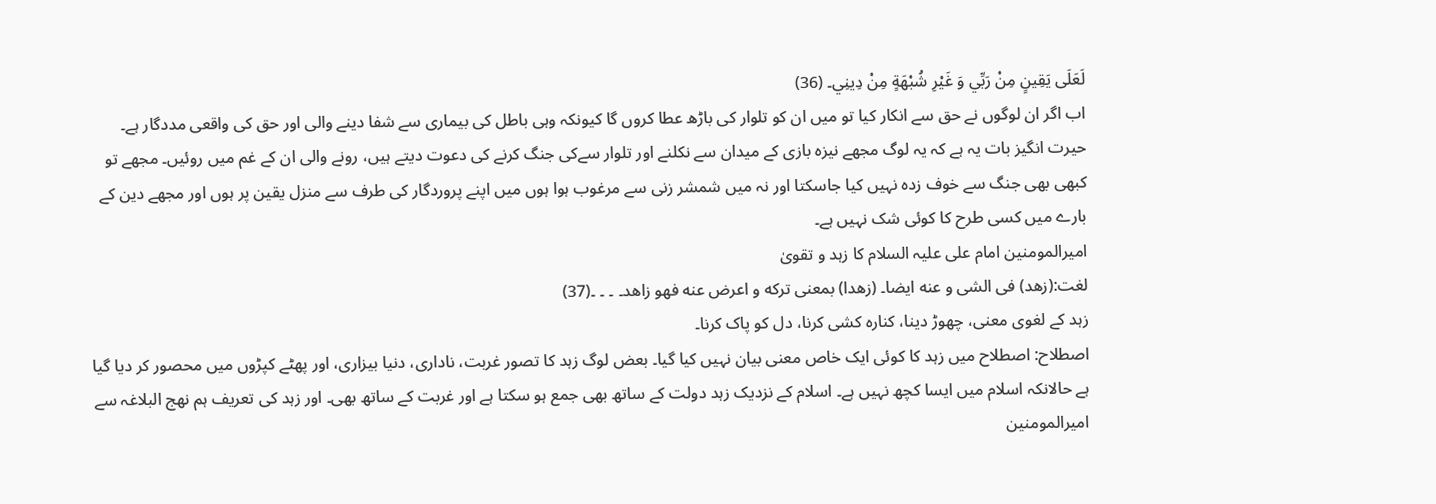لَعَلَى يَقِينٍ مِنْ رَبِّي وَ غَيْرِ شُبْهَةٍ مِنْ دِينِي۔ (36)
اب اگر ان لوگوں نے حق سے انکار کیا تو میں ان کو تلوار کی باڑھ عطا کروں گا کیونکہ وہی باطل کی بیماری سے شفا دینے والی اور حق کی واقعی مددگار ہے۔ حیرت انگیز بات یہ ہے کہ یہ لوگ مجھے نیزہ بازی کے میدان سے نکلنے اور تلوار سےکی جنگ کرنے کی دعوت دیتے ہیں، رونے والی ان کے غم میں روئیں۔ مجھے تو کبھی بھی جنگ سے خوف زدہ نہیں کیا جاسکتا اور نہ میں شمشر زنی سے مرغوب ہوا ہوں میں اپنے پروردگار کی طرف سے منزل یقین پر ہوں اور مجھے دین کے بارے میں کسی طرح کا کوئی شک نہیں ہے۔
امیرالمومنین امام علی علیہ السلام کا زہد و تقویٰ
لغت:(زهد) فی الشی و عنه ایضا۔ (زهدا) بمعنی ترکه و اعرض عنه فهو زاهد۔ ۔ ۔ ۔(37)
زہد کے لغوی معنی، چھوڑ دینا، کناره کشی کرنا، دل کو پاک کرنا۔
اصطلاح: اصطلاح میں زہد کا کوئی ایک خاص معنی بیان نہیں کیا گیا۔ بعض لوگ زہد کا تصور غربت، ناداری، دنیا بیزاری، اور پھٹے کپڑوں میں محصور کر دیا گیا ہے حالانکہ اسلام میں ایسا کچھ نہیں ہے۔ اسلام کے نزدیک زہد دولت کے ساتھ بھی جمع ہو سکتا ہے اور غربت کے ساتھ بھی۔ اور زہد کی تعریف ہم نھج البلاغہ سے
امیرالمومنین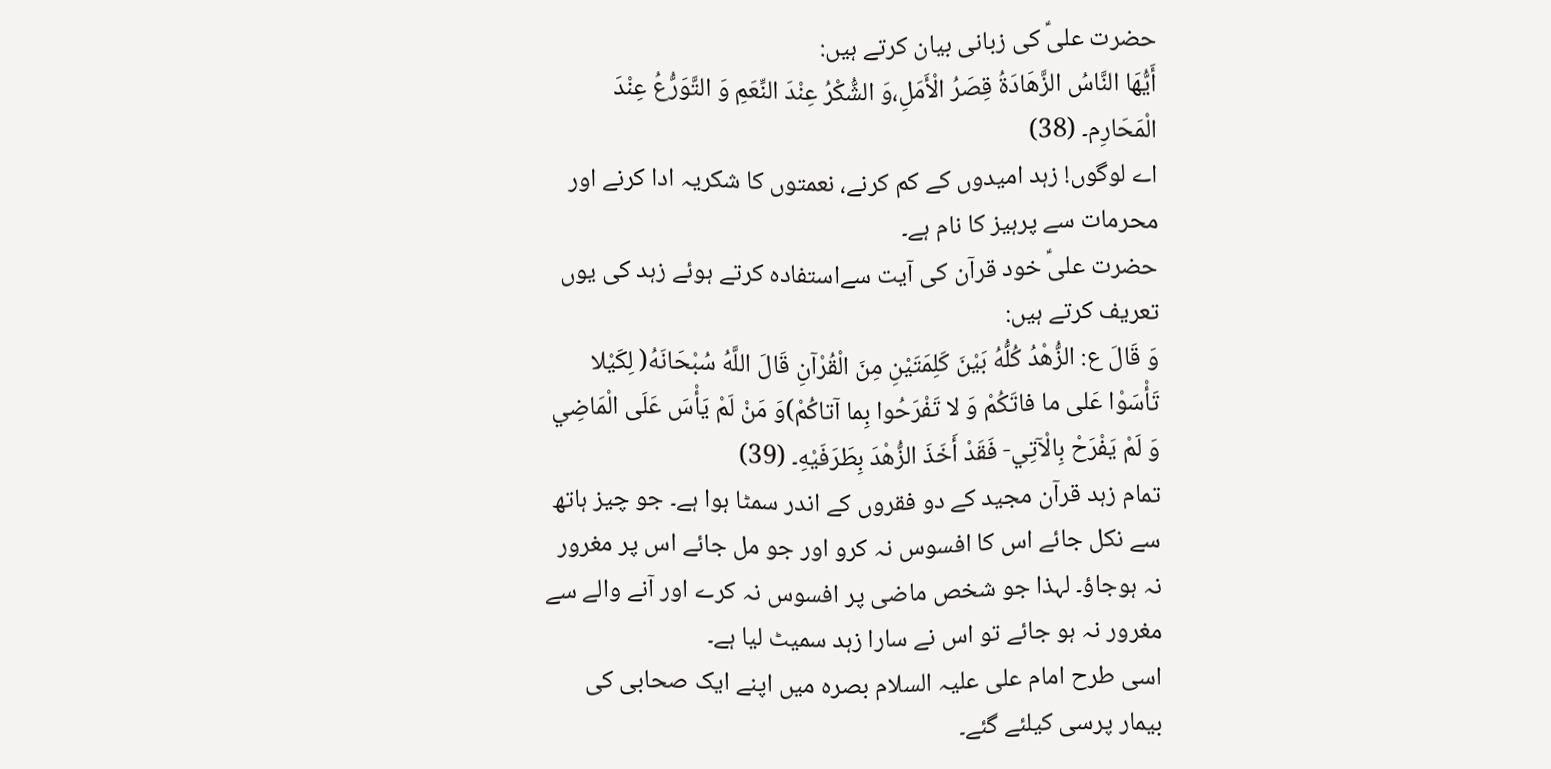حضرت علیؑ کی زبانی بیان کرتے ہیں:
أَيُّهَا النَّاسُ الزَّهَادَةُ قِصَرُ الْأَمَلِ،وَ الشُّكْرُ عِنْدَ النِّعَمِ وَ التَّوَرُّعُ عِنْدَ الْمَحَارِم۔ (38)
اے لوگوں! زہد امیدوں کے کم کرنے، نعمتوں کا شکریہ ادا کرنے اور محرمات سے پرہیز کا نام ہے۔
حضرت علیؑ خود قرآن کی آیت سےاستفادہ کرتے ہوئے زہد کی یوں تعریف کرتے ہیں:
وَ قَالَ ع: الزُّهْدُ كُلُّهُ بَيْنَ كَلِمَتَيْنِ مِنَ الْقُرْآنِ قَالَ اللَّهُ سُبْحَانَهُ( لِكَيْلا تَأْسَوْا عَلى ما فاتَكُمْ وَ لا تَفْرَحُوا بِما آتاكُمْ)وَ مَنْ لَمْ يَأْسَ عَلَى الْمَاضِي وَ لَمْ يَفْرَحْ بِالْآتِي- فَقَدْ أَخَذَ الزُّهْدَ بِطَرَفَيْهِ۔ (39)
تمام زہد قرآن مجید کے دو فقروں کے اندر سمٹا ہوا ہے۔ جو چیز ہاتھ سے نکل جائے اس کا افسوس نہ کرو اور جو مل جائے اس پر مغرور نہ ہوجاؤ۔ لہذا جو شخص ماضی پر افسوس نہ کرے اور آنے والے سے مغرور نہ ہو جائے تو اس نے سارا زہد سمیٹ لیا ہے۔
اسی طرح امام علی علیہ السلام بصرہ میں اپنے ایک صحابی کی بیمار پرسی کیلئے گئے۔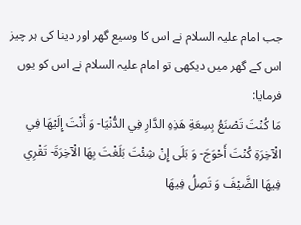جب امام علیہ السلام نے اس کا وسیع گھر اور دینا کی ہر چیز اس کے گھر میں دیکھی تو امام علیہ السلام نے اس کو یوں فرمایا:
مَا كُنْتَ تَصْنَعُ بِسِعَةِ هَذِهِ الدَّارِ فِي الدُّنْيَا- وَ أَنْتَ إِلَيْهَا فِي الْآخِرَةِ كُنْتَ أَحْوَجَ- وَ بَلَى إِنْ شِئْتَ بَلَغْتَ بِهَا الْآخِرَةَ- تَقْرِي فِيهَا الضَّيْفَ وَ تَصِلُ فِيهَا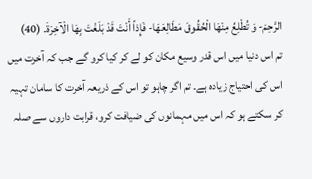الرَّحِمَ- وَ تُطْلِعُ مِنْهَا الْحُقُوقَ مَطَالِعَهَا- فَإِذاً أَنْتَ قَدْ بَلَغْتَ بِهَا الْآخِرَةَ۔ (40)
تم اس دنیا میں اس قدر وسیع مکان کو لے کر کیا کرو گے جب کہ آخرت میں اس کی احتیاج زیادہ ہے۔ تم اگر چاہو تو اس کے ذریعہ آخرت کا سامان تہیہ کر سکتے ہو کہ اس میں مہمانوں کی ضیافت کرو، قرابت داروں سے صلہ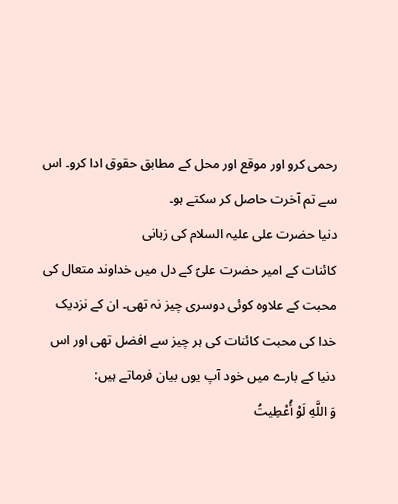رحمی کرو اور موقع اور محل کے مطابق حقوق ادا کرو۔ اس سے تم آخرت حاصل کر سکتے ہو۔
دنیا حضرت علی علیہ السلام کی زبانی
کائنات کے امیر حضرت علیؑ کے دل میں خداوند متعال کی محبت کے علاوہ کوئی دوسری چیز نہ تھی۔ ان کے نزدیک خدا کی محبت کائنات کی ہر چیز سے افضل تھی اور اس دنیا کے بارے میں خود آپ یوں بیان فرماتے ہیں:
وَ اللَّهِ لَوْ أُعْطِيتُ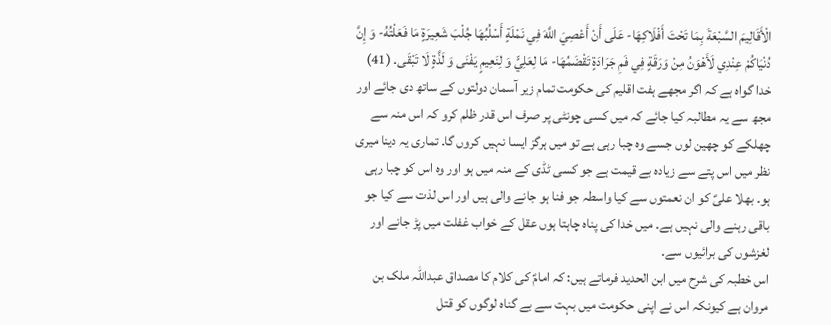الْأَقَالِيمَ السَّبْعَةَ بِمَا تَحْتَ أَفْلَاكِهَا- عَلَى أَنْ أَعْصِيَ اللَّهَ فِي نَمْلَةٍ أَسْلُبُهَا جُلْبَ شَعِيرَةٍ مَا فَعَلْتُهُ- وَ إِنَّ دُنْيَاكُمْ عِنْدِي لَأَهْوَنُ مِنْ وَرَقَةٍ فِي فَمِ جَرَادَةٍ تَقْضَمُهَا- مَا لِعَلِيٍّ وَ لِنَعِيمٍ يَفْنَى وَ لَذَّةٍ لَا تَبْقَى۔ (41)
خدا گواہ ہے کہ اگر مجھے ہفت اقلیم کی حکومت تمام زیر آسمان دولتوں کے ساتھ دی جائے اور مجھ سے یہ مطالبہ کیا جائے کہ میں کسی چونٹی پر صرف اس قدر ظلم کرو کہ اس منہ سے چھلکے کو چھین لوں جسے وہ چبا رہی ہے تو میں ہرگز ایسا نہیں کروں گا۔ تماری یہ دینا میری نظر میں اس پتے سے زیادہ بے قیمت ہے جو کسی ٹڈی کے منہ میں ہو اور وہ اس کو چبا رہی ہو۔ بھلا علیؑ کو ان نعمتوں سے کیا واسطہ جو فنا ہو جانے والی ہیں اور اس لذت سے کیا جو باقی رہنے والی نہیں ہے۔ میں خدا کی پناہ چاہتا ہوں عقل کے خواب غفلت میں پڑ جانے اور لغزشوں کی برائیوں سے۔
اس خطبہ کی شرح میں ابن الحدید فرماتے ہیں: کہ امامؑ کی کلام کا مصداق عبداللہ ملک بن مروان ہے کیونکہ اس نے اپنی حکومت میں بہت سے بے گناہ لوگوں کو قتل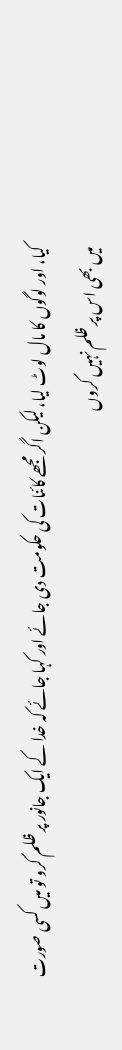کیا، اور لوگوں کا مال لوٹ لیا، لیکن اگر مجھے کائنات کی حکومت دی جائے اور کہا جائے کہ خدا کے ایک جانور پر ظلم کرو تو میں کسی صورت میں بھی اس پر ظلم نہیں کروں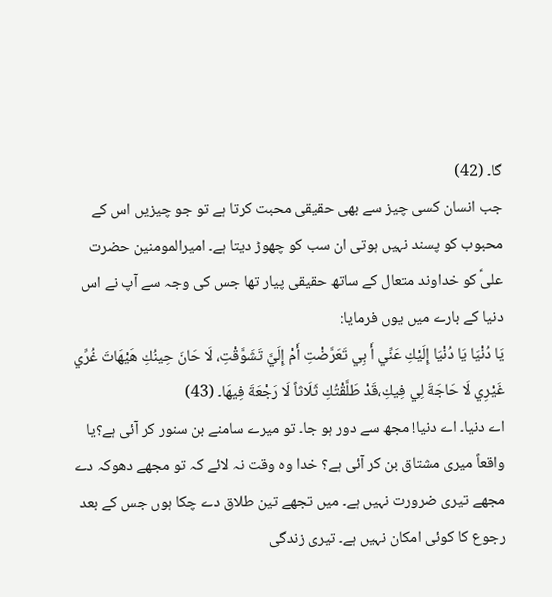گا۔ (42)
جب انسان کسی چیز سے بھی حقیقی محبت کرتا ہے تو جو چیزیں اس کے محبوب کو پسند نہیں ہوتی ان سب کو چھوڑ دیتا ہے۔ امیرالمومنین حضرت علیؑ کو خداوند متعال کے ساتھ حقیقی پیار تھا جس کی وجہ سے آپ نے اس دنیا کے بارے میں یوں فرمایا:
يَا دُنْيَا يَا دُنْيَا إِلَيْكِ عَنِّي أَ بِي تَعَرَّضْتِ أَمْ إِلَيَّ تَشَوَّقْتِ، لَا حَانَ حِينُكِ هَيْهَاتَ غُرِّي غَيْرِي لَا حَاجَةَ لِي فِيكِ،قَدْ طَلَّقْتُكِ ثَلَاثاً لَا رَجْعَةَ فِيهَا۔ (43)
اے دنیا۔ اے دنیا! مجھ سے دور ہو جا۔ تو میرے سامنے بن سنور کر آئی ہے؟یا واقعاً میری مشتاق بن کر آئی ہے؟ خدا وہ وقت نہ لائے کہ تو مجھے دھوکہ دے مجھے تیری ضرورت نہیں ہے۔ میں تجھے تین طلاق دے چکا ہوں جس کے بعد رجوع کا کوئی امکان نہیں ہے۔ تیری زندگی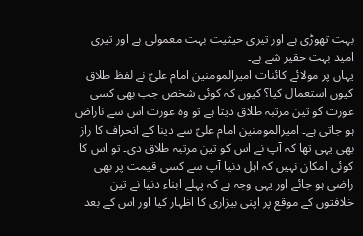بہت تھوڑی ہے اور تیری حیثیت بہت معمولی ہے اور تیری امید بہت حقیر شے ہے۔
یہاں پر مولائے کائنات امیرالمومنین امام علیؑ نے لفظ طلاق کیوں استعمال کیا؟ کیوں کہ کوئی شخص جب بھی کسی عورت کو تین مرتبہ طلاق دیتا ہے تو وہ عورت اس سے ناراض ہو جاتی ہے۔ امیرالمومنین امام علیؑ سے دینا کے انحراف کا راز بھی یہی تھا کہ آپ نے اس کو تین مرتبہ طلاق دی۔ تو اس کا کوئی امکان نہیں کہ اہل دنیا آپ سے کسی قیمت پر بھی راضی ہو جائے اور یہی وجہ ہے کہ پہلے ابناء دنیا نے تین خلافتوں کے موقع پر اپنی بیزاری کا اظہار کیا اور اس کے بعد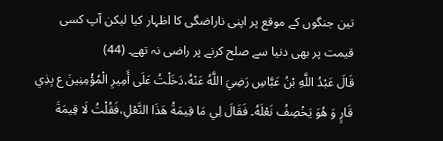تین جنگوں کے موقع پر اپنی ناراضگی کا اظہار کیا لیکن آپ کسی قیمت پر بھی دنیا سے صلح کرنے پر راضی نہ تھے۔ (44)
قَالَ عَبْدُ اللَّهِ بْنُ عَبَّاسِ رَضِيَ اللَّهُ عَنْهُ،دَخَلْتُ عَلَى أَمِيرِ الْمُؤْمِنِينَ ع بِذِي قَارٍ وَ هُوَ يَخْصِفُ نَعْلَهُ۔ فَقَالَ لِي مَا قِيمَةُ هَذَا النَّعْلِ،فَقُلْتُ لَا قِيمَةَ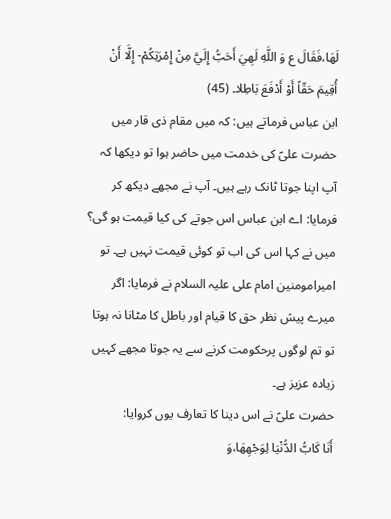لَهَا،فَقَالَ ع وَ اللَّهِ لَهِيَ أَحَبُّ إِلَيَّ مِنْ إِمْرَتِكُمْ- إِلَّا أَنْ أُقِيمَ حَقّاً أَوْ أَدْفَعَ بَاطِلا۔ (45)
ابن عباس فرماتے ہیں: کہ میں مقام ذی قار میں حضرت علیؑ کی خدمت میں حاضر ہوا تو دیکھا کہ آپ اپنا جوتا ٹانک رہے ہیں۔ آپ نے مجھے دیکھ کر فرمایا: اے ابن عباس اس جوتے کی کیا قیمت ہو گی؟ میں نے کہا اس کی اب تو کوئی قیمت نہیں ہے۔ تو امیرامومنین امام علی علیہ السلام نے فرمایا: اگر میرے پیش نظر حق کا قیام اور باطل کا مٹانا نہ ہوتا تو تم لوگوں پرحکومت کرنے سے یہ جوتا مجھے کہیں زیادہ عزیز ہے۔
حضرت علیؑ نے اس دینا کا تعارف یوں کروایا:
أَنَا كَابُّ الدُّنْيَا لِوَجْهِهَا،وَ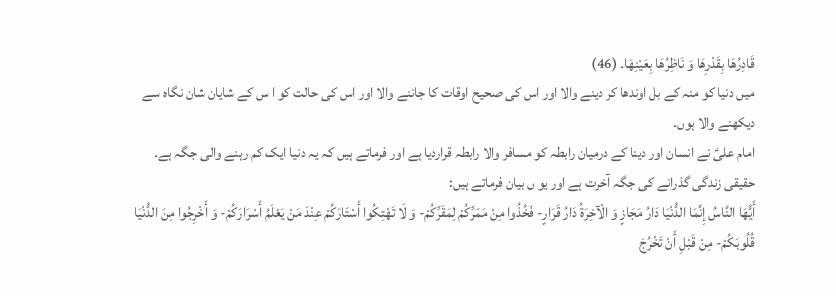قَادِرُهَا بِقَدْرِهَا وَ نَاظِرُهَا بِعَيْنِهَا۔ (46)
میں دنیا کو منہ کے بل اوندھا کر دینے والا اور اس کی صحیح اوقات کا جاننے والا اور اس کی حالت کو ا س کے شایان شان نگاہ سے دیکھنے والا ہوں۔
امام علیؑ نے انسان اور دینا کے درمیان رابطہ کو مسافر والا رابطہ قراردیا ہے اور فرماتے ہیں کہ یہ دنیا ایک کم رہنے والی جگہ ہے۔ حقیقی زندگی گذرانے کی جگہ آخرت ہے اور یو ں بیان فرماتے ہیں:
أَيُّهَا النَّاسُ إِنَّمَا الدُّنْيَا دَارُ مَجَازٍ وَ الْآخِرَةُ دَارُ قَرَارٍ- فَخُذُوا مِنْ مَمَرِّكُمْ لِمَقَرِّكُمْ- وَ لَا تَهْتِكُوا أَسْتَارَكُمْ عِنْدَ مَنْ يَعْلَمُ أَسْرَارَكُمْ- وَ أَخْرِجُوا مِنَ الدُّنْيَا قُلُوبَكُمْ- مِنْ قَبْلِ أَنْ تَخْرُجَ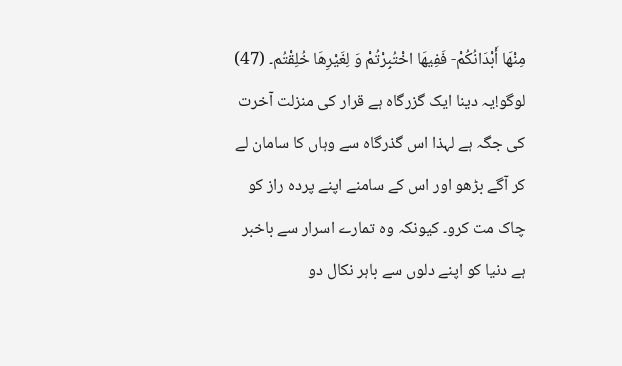مِنْهَا أَبْدَانُكُمْ- فَفِيهَا اخْتُبِرْتُمْ وَ لِغَيْرِهَا خُلِقْتُم۔ (47)
لوگو!یہ دینا ایک گزرگاہ ہے قرار کی منزلت آخرت کی جگہ ہے لہذا اس گذرگاہ سے وہاں کا سامان لے کر آگے بڑھو اور اس کے سامنے اپنے پردہ راز کو چاک مت کرو۔ کیونکہ وہ تمارے اسرار سے باخبر ہے دنیا کو اپنے دلوں سے باہر نکال دو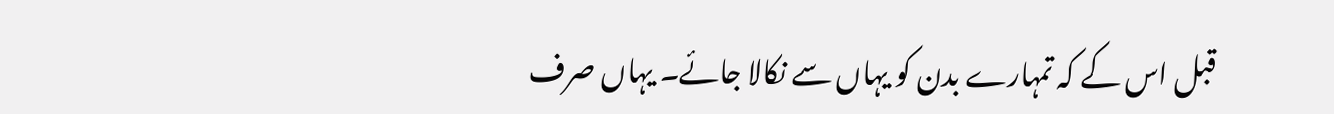قبل اس کے کہ تمہارے بدن کو یہاں سے نکالا جائے۔ یہاں صرف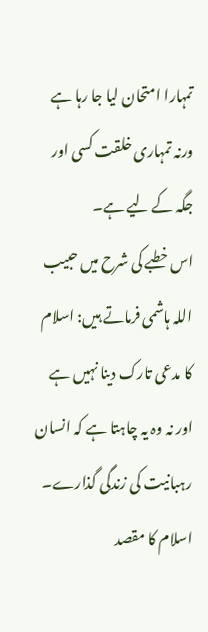تمہارا امتحان لیا جا رہا ہے ورنہ تمہاری خلقت کسی اور جگہ کے لیے ہے۔
اس خطبے کی شرح میں حبیب اللہ ہاشمی فرماتے ہیں: اسلام کا مدعی تارک دینا نہیں ہے اور نہ وہ یہ چاہتا ہے کہ انسان رہبانیت کی زندگی گذارے۔ اسلام کا مقصد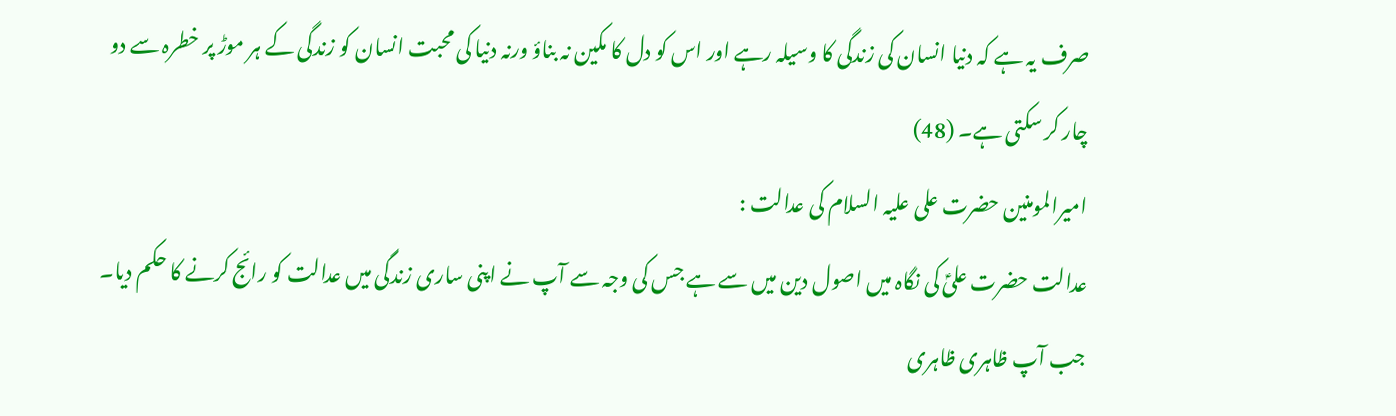صرف یہ ہے کہ دنیا انسان کی زندگی کا وسیلہ رہے اور اس کو دل کا مکین نہ بناؤ ورنہ دنیا کی محبت انسان کو زندگی کے ہر موڑ پر خطرہ سے دو چار کر سکتی ہے۔ (48)
امیرالمومنین حضرت علی علیہ السلام کی عدالت :
عدالت حضرت علیؑ کی نگاہ میں اصول دین میں سے ہے جس کی وجہ سے آپ نے اپنی ساری زندگی میں عدالت کو رائج کرنے کا حکم دیا۔ جب آپ ظاہری ظاہری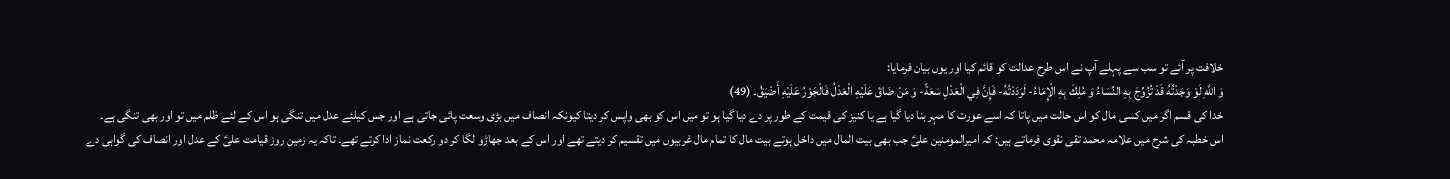خلافت پر آئے تو سب سے پہلے آپ نے اس طرح عدالت کو قائم کیا اور یوں بیان فرمایا:
وَ اللَّهِ لَوْ وَجَدْتُهُ قَدْ تُزُوِّجَ بِهِ النِّسَاءُ وَ مُلِكَ بِهِ الْإِمَاءُ- لَرَدَدْتُهُ- فَإِنَّ فِي الْعَدْلِ سَعَةً- وَ مَنْ ضَاقَ عَلَيْهِ الْعَدْلُ فَالْجَوْرُ عَلَيْهِ أَضْيَقُ۔ (49)
خدا کی قسم اگر میں کسی مال کو اس حالت میں پاتا کہ اسے عورت کا مہر بنا دیا گیا ہے یا کنیز کی قیمت کے طور پر دے دیا گیا ہو تو میں اس کو بھی واپس کر دیتا کیونکہ انصاف میں بڑی وسعت پائی جاتی ہے اور جس کیلئے عدل میں تنگی ہو اس کے لئے ظلم میں تو اور بھی تنگی ہے۔
اس خطبہ کی شرح میں علامہ محمد تقی نقوی فرماتے ہیں: کہ امیرالمومنین علیؑ جب بھی بیت المال میں داخل ہوتے بیت مال کا تمام مال غربیوں میں تقسیم کر دیتے تھے اور اس کے بعد جھاڑو لگا کر دو رکعت نماز ادا کرتے تھے۔ تاکہ یہ زمین روز قیامت علیؑ کے عدل اور انصاف کی گواہی دے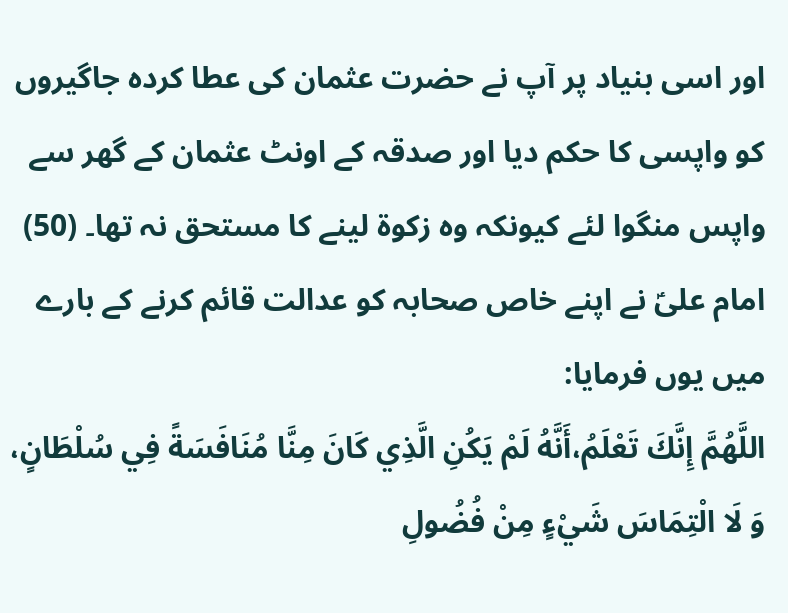اور اسی بنیاد پر آپ نے حضرت عثمان کی عطا کردہ جاگیروں کو واپسی کا حکم دیا اور صدقہ کے اونٹ عثمان کے گھر سے واپس منگوا لئے کیونکہ وہ زکوۃ لینے کا مستحق نہ تھا۔ (50)
امام علیؑ نے اپنے خاص صحابہ کو عدالت قائم کرنے کے بارے میں یوں فرمایا:
اللَّهُمَّ إِنَّكَ تَعْلَمُ،أَنَّهُ لَمْ يَكُنِ الَّذِي كَانَ مِنَّا مُنَافَسَةً فِي سُلْطَانٍ، وَ لَا الْتِمَاسَ شَيْءٍ مِنْ فُضُولِ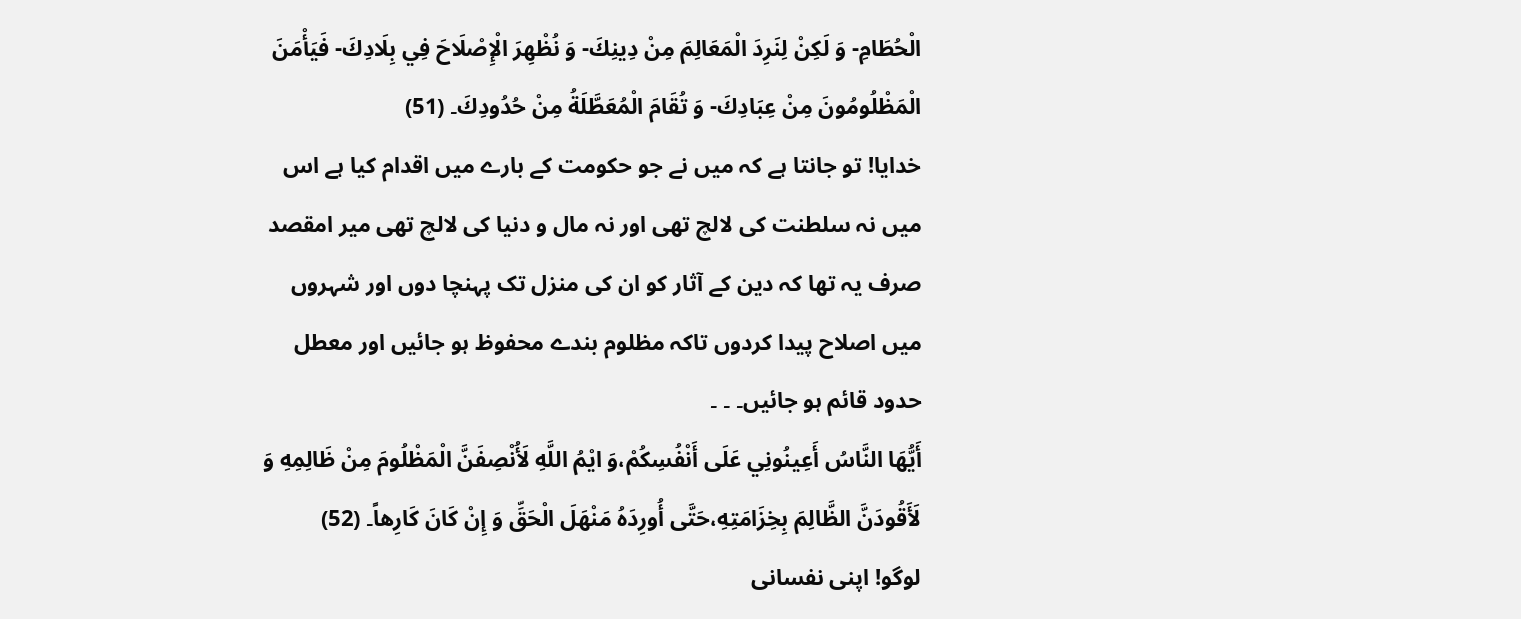الْحُطَامِ- وَ لَكِنْ لِنَرِدَ الْمَعَالِمَ مِنْ دِينِكَ- وَ نُظْهِرَ الْإِصْلَاحَ فِي بِلَادِكَ- فَيَأْمَنَ الْمَظْلُومُونَ مِنْ عِبَادِكَ- وَ تُقَامَ الْمُعَطَّلَةُ مِنْ حُدُودِكَ۔ (51)
خدایا! تو جانتا ہے کہ میں نے جو حکومت کے بارے میں اقدام کیا ہے اس میں نہ سلطنت کی لالچ تھی اور نہ مال و دنیا کی لالچ تھی میر امقصد صرف یہ تھا کہ دین کے آثار کو ان کی منزل تک پہنچا دوں اور شہروں میں اصلاح پیدا کردوں تاکہ مظلوم بندے محفوظ ہو جائیں اور معطل حدود قائم ہو جائیں۔ ۔ ۔
أَيُّهَا النَّاسُ أَعِينُونِي عَلَى أَنْفُسِكُمْ،وَ ايْمُ اللَّهِ لَأُنْصِفَنَّ الْمَظْلُومَ مِنْ ظَالِمِهِ وَ لَأَقُودَنَّ الظَّالِمَ بِخِزَامَتِهِ،حَتَّى أُورِدَهُ مَنْهَلَ الْحَقِّ وَ إِنْ كَانَ كَارِهاً۔ (52)
لوگو! اپنی نفسانی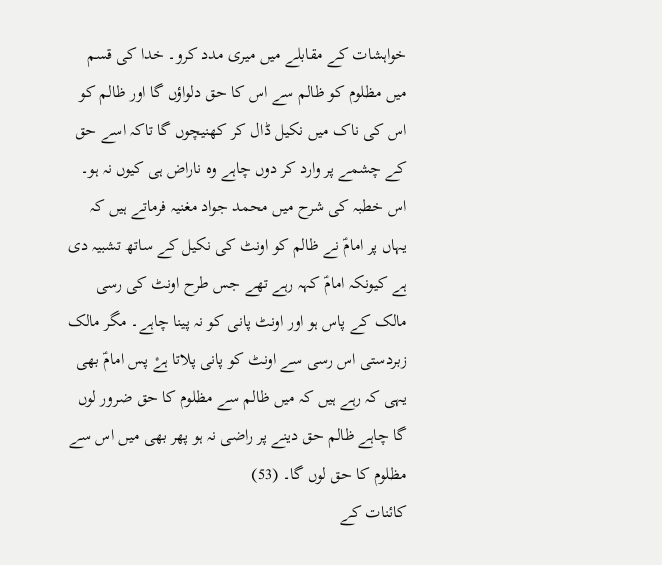خواہشات کے مقابلے میں میری مدد کرو۔ خدا کی قسم میں مظلوم کو ظالم سے اس کا حق دلواؤں گا اور ظالم کو اس کی ناک میں نکیل ڈال کر کھنیچوں گا تاکہ اسے حق کے چشمے پر وارد کر دوں چاہے وہ ناراض ہی کیوں نہ ہو۔
اس خطبہ کی شرح میں محمد جواد مغنیہ فرماتے ہیں کہ یہاں پر امامؑ نے ظالم کو اونٹ کی نکیل کے ساتھ تشبیہ دی ہے کیونکہ امامؑ کہہ رہے تھے جس طرح اونٹ کی رسی مالک کے پاس ہو اور اونٹ پانی کو نہ پینا چاہے۔ مگر مالک زبردستی اس رسی سے اونٹ کو پانی پلاتا ہےْ پس امامؑ بھی یہی کہ رہے ہیں کہ میں ظالم سے مظلوم کا حق ضرور لوں گا چاہے ظالم حق دینے پر راضی نہ ہو پھر بھی میں اس سے مظلوم کا حق لوں گا۔ (53)
کائنات کے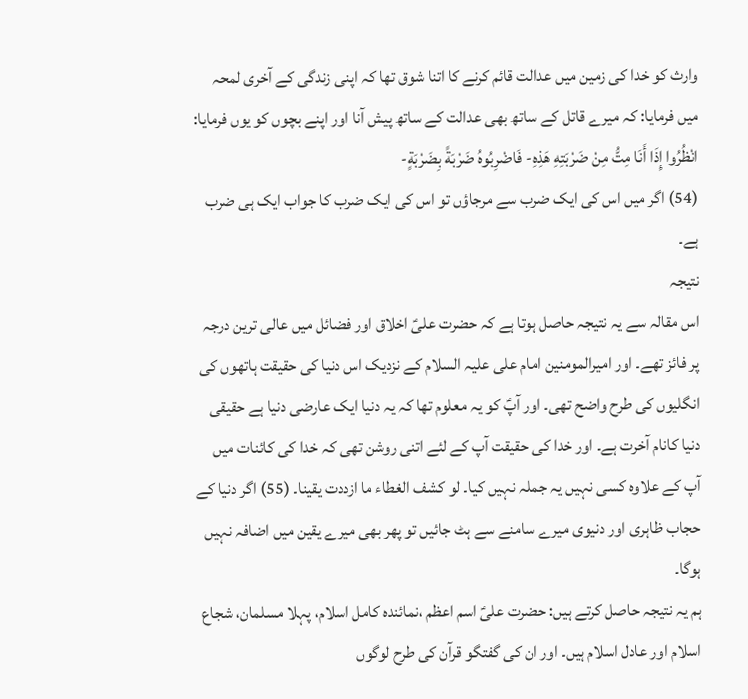وارث کو خدا کی زمین میں عدالت قائم کرنے کا اتنا شوق تھا کہ اپنی زندگی کے آخری لمحہ میں فرمایا: کہ میرے قاتل کے ساتھ بھی عدالت کے ساتھ پیش آنا اور اپنے بچوں کو یوں فرمایا: انْظُرُوا إِذَا أَنَا مِتُّ مِنْ ضَرْبَتِهِ هَذِهِ- فَاضْرِبُوهُ ضَرْبَةً بِضَرْبَةٍ-
(54) اگر میں اس کی ایک ضرب سے مرجاؤں تو اس کی ایک ضرب کا جواب ایک ہی ضرب ہے۔
نتیجہ
اس مقالہ سے یہ نتیجہ حاصل ہوتا ہے کہ حضرت علیؑ اخلاق اور فضائل میں عالی ترین درجہ پر فائز تھے۔ اور امیرالمومنین امام علی علیہ السلام کے نزدیک اس دنیا کی حقیقت ہاتھوں کی انگلیوں کی طرح واضح تھی۔ اور آپؑ کو یہ معلوم تھا کہ یہ دنیا ایک عارضی دنیا ہے حقیقی دنیا کانام آخرت ہے۔ اور خدا کی حقیقت آپ کے لئے اتنی روشن تھی کہ خدا کی کائنات میں آپ کے علاوہ کسی نہیں یہ جملہ نہیں کیا۔ لو کشف الغطاء ما ازددت یقینا۔ (55) اگر دنیا کے حجاب ظاہری اور دنیوی میرے سامنے سے ہٹ جائیں تو پھر بھی میرے یقین میں اضافہ نہیں ہوگا۔
ہم یہ نتیجہ حاصل کرتے ہیں: حضرت علیؑ اسم اعظم ،نمائندہ کامل اسلام، پہلا مسلمان، شجاع اسلام اور عادل اسلام ہیں۔ اور ان کی گفتگو قرآن کی طرح لوگوں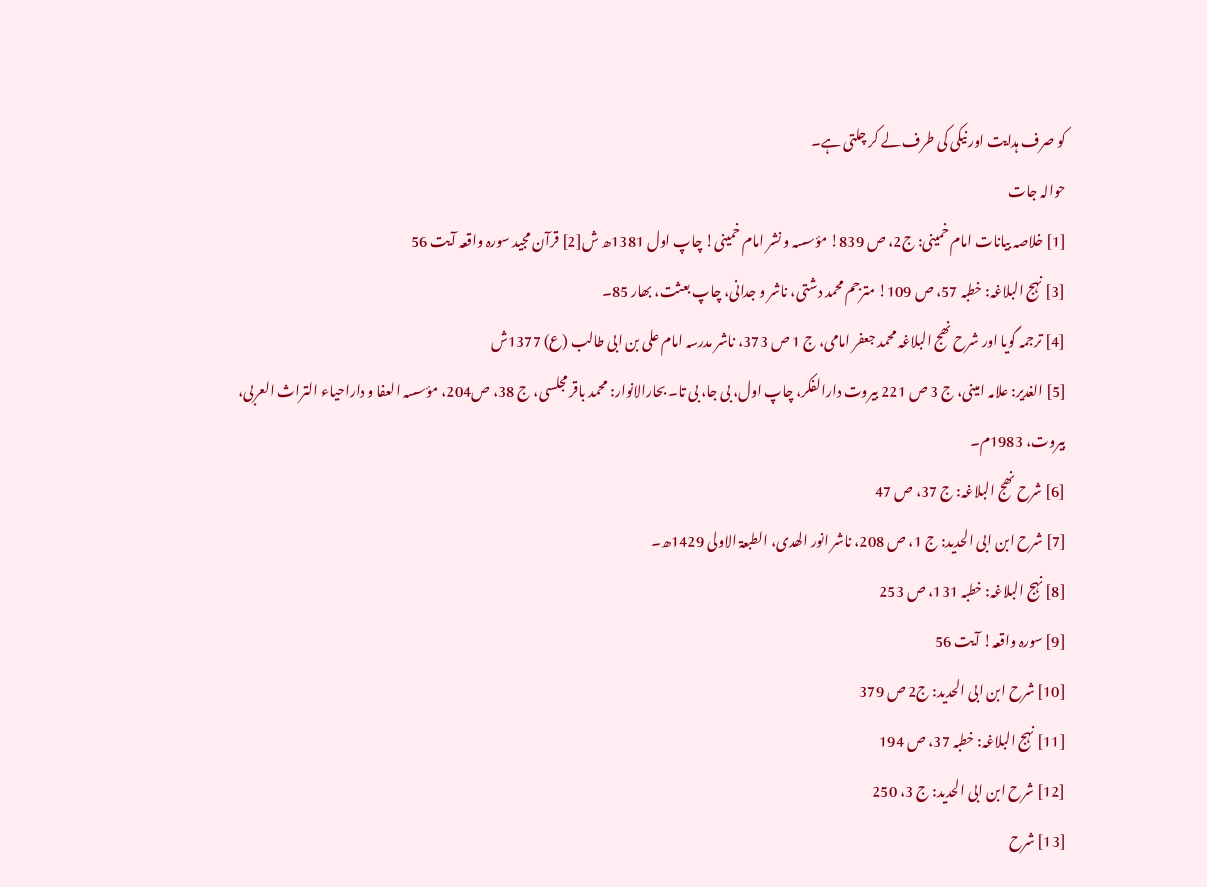کو صرف ہدایت اور نیکی کی طرف لے کر چلتی ہے۔
حوالہ جات
[1] خلاصہ بیانات امام خمینی: ج2، ص 839! مؤسسہ و نشر امام خمینی! چاپ اول 1381ھ ش[2] قرآن مجید سورہ واقعہ آیت 56
[3] نہج البلاغہ: خطبہ 57، ص 109! مترجم محمد دشتی، ناشر و جدانی، چاپ بعثت، بھار 85۔
[4] ترجمہ گویا اور شرح نھج البلاغہ محمد جعفر امامی، ج 1 ص 373، ناشر مدرسہ امام علی بن ابی طالب (ع) 1377ش
[5] الغدیر: علامہ امینی، ج 3 ص 221 بیروت دارالفکر، چاپ اول، بی جا، بی تا۔ بحارالانوار: محمد باقر مجلسی، ج 38، ص204، مؤسسہ العفا و داراحیاء التراث العربی، بیروت، 1983م۔
[6] شرح نھج البلاغہ: ج 37، ص 47
[7] شرح ابن ابى الحديد: ج 1، ص 208، ناشر انور الھدی، الطبعۃ الاولی 1429ھ۔
[8] نہج البلاغہ: خطبہ 131، ص 253
[9] سورہ واقعہ! آیت 56
[10] شرح ابن ابى الحديد: ج2 ص 379
[11] نہج البلاغہ: خطبہ 37، ص 194
[12] شرح ابن ابى الحديد: ج 3، 250
[13] شرح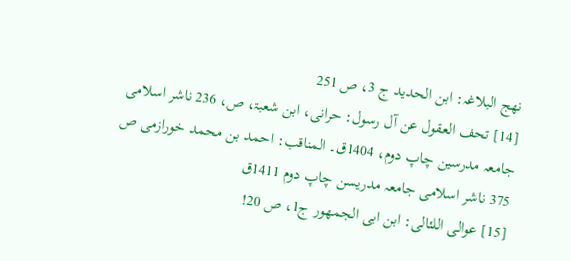نھج البلاغہ: ابن الحدید ج 3، ص 251
[14] تحف العقول عن آل رسول: حرانی، ابن شعبۃ، ص، 236 ناشر اسلامی جامعہ مدرسین چاپ دوم، 1404ق۔ المناقب: احمد بن محمد خورازمی ص 375 ناشر اسلامی جامعہ مدریسن چاپ دوم 1411ق
[15] عوالی اللئالی: ابن ابی الجمھور ج1، ص 20!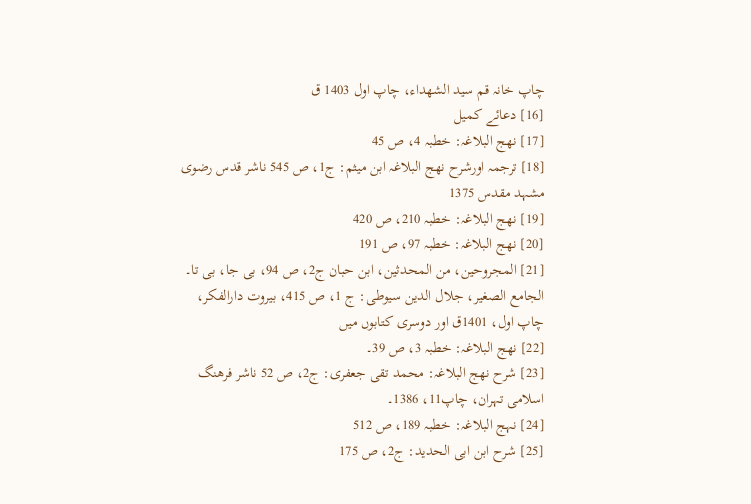چاپ خانہ قم سید الشھداء، چاپ اول 1403 ق
[16] دعائے کمیل
[17] نھج البلاغہ: خطبہ 4، ص 45
[18] ترجمہ اورشرح نھج البلاغہ ابن میثم: ج1، ص 545 ناشر قدس رضوی مشہد مقدس 1375
[19] نھج البلاغہ: خطبہ 210، ص 420
[20] نھج البلاغہ: خطبہ 97، ص 191
[21] المجروحین، من المحدثین، ابن حبان ج2، ص 94، بی جا، بی تا۔ الجامع الصغیر، جلال الدین سیوطی: ج 1، ص 415، بیروت دارالفکر، چاپ اول، 1401ق اور دوسری کتابوں میں
[22] نھج البلاغہ: خطبہ 3، ص 39۔
[23] شرح نھج البلاغہ: محمد تقی جعفری: ج2، ص 52 ناشر فرھنگ اسلامی تہران، چاپ11، 1386۔
[24] نہج البلاغہ: خطبہ 189، ص 512
[25] شرح ابن ابى الحديد: ج2، ص 175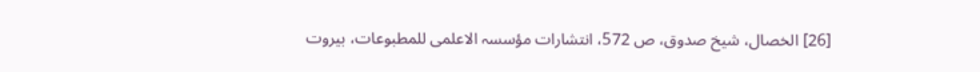[26] الخصال، شیخ صدوق، ص 572، انتشارات مؤسسہ الاعلمی للمطبوعات، بیروت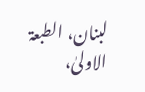لبنان، الطبعۃ الاولیٰ،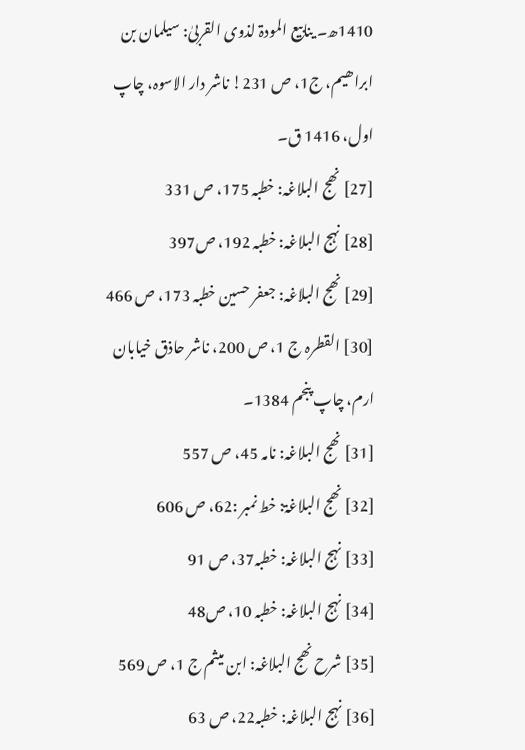1410ھ۔ ینابیع المودۃ لذوی القربیٰ: سیلمان بن ابراھیم، ج1، ص 231! ناشر دار الاسوہ، چاپ اول، 1416 ق۔
[27] نھج البلاغہ: خطبہ 175، ص 331
[28] نہج البلاغہ: خطبہ 192، ص397
[29] نھج البلاغہ: جعفر حسین خطبہ 173، ص 466
[30] القطرہ ج 1، ص 200، ناشر حاذق خیابان ارم، چاپ پنجم 1384۔
[31] نھج البلاغہ: نامہ 45، ص 557
[32] نھج البلاغۃ: خط نمبر :62، ص 606
[33] نہج البلاغہ: خطبہ37، ص 91
[34] نہج البلاغہ: خطبہ 10، ص48
[35] شرح نھج البلاغہ: ابن میثم ج 1، ص 569
[36] نہج البلاغہ: خطبہ22، ص 63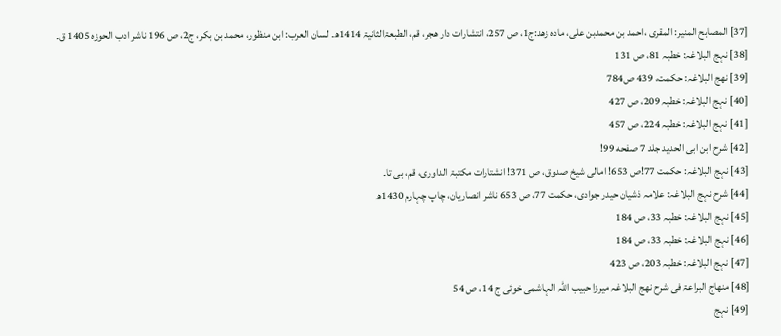[37] المصابح المنیر: المقری ،احمد بن محمدبن علی، مادہ زھد:ج1، ص 257، انتشارات دار ھجر، قم، الطبعۃالثانیۃ 1414ھ۔ لسان العرب: ابن منظور، محمد بن بکر، ج2، ص 196 ناشر ادب الحوزہ 1405 ق۔
[38] نہج البلاغہ: خطبہ 81، ص 131
[39] نھج البلاغہ: حکمت، 439 ص784
[40] نہج البلاغہ: خطبہ 209، ص 427
[41] نہج البلاغہ: خطبہ 224، ص 457
[42] شرح ابن ابى الحديد جلد 7 صفحه 99!
[43] نہج البلاغہ: حکمت 77!ص 653! امالی شیخ صدوق، ص 371! انشتارات مکتبۃ الداوری، قم، بی تا۔
[44] شرح نہج البلاغہ: علامہ ذشیان حیدر جوادی، حکمت 77، ص 653 ناشر انصاریان، چاپ چہارم 1430ھ
[45] نہج البلاغہ: خطبہ 33، ص 184
[46] نہج البلاغہ: خطبہ 33، ص 184
[47] نہج البلاغہ: خطبہ 203، ص 423
[48] منھاج البراعۃ فی شرح نھج البلاغہ میرزا حبیب اللہ الہاشمی خوئی ج 14، ص 54
[49] نہج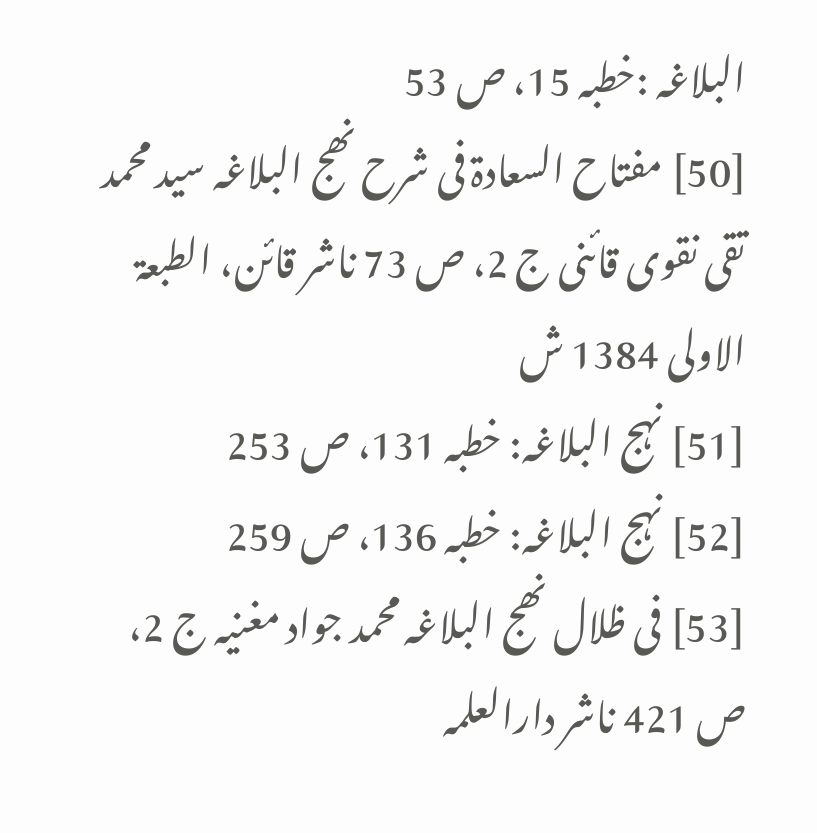البلاغہ :خطبہ 15، ص 53
[50] مفتاح السعادۃ فی شرح نھج البلاغہ سید محمد تقی نقوی قائنی ج 2، ص 73 ناشر قائن، الطبعۃ الاولی 1384 ش
[51] نہج البلاغہ: خطبہ 131، ص 253
[52] نہج البلاغہ: خطبہ 136، ص 259
[53] فی ظلال نھج البلاغہ محمد جواد مغنیہ ج 2، ص 421 ناشر دارالعلمہ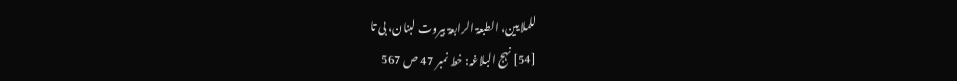للملایین، الطبعۃ الرابعۃ بیروت لبنان، بی تا
[54] نہج البلاغہ: خط نمبر 47 ص 567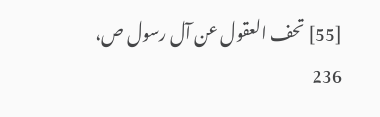[55] تحف العقول عن آل رسول ص، 236